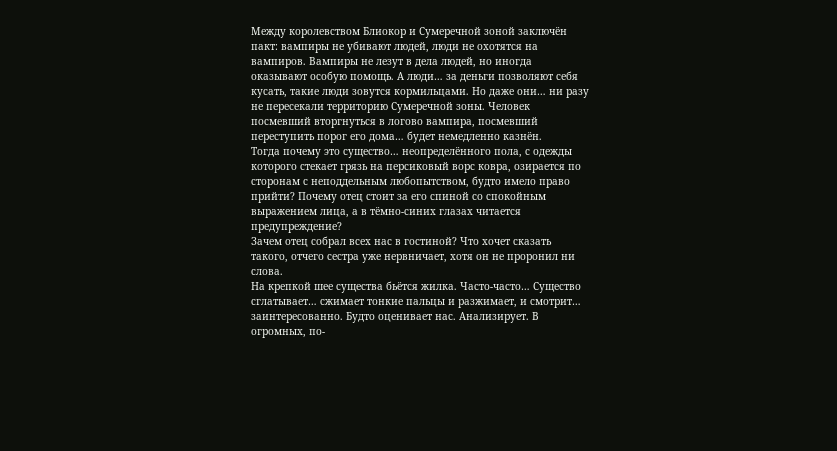Между королевством Блиокор и Сумеречной зоной заключён пакт: вампиры не убивают людей, люди не охотятся на вампиров. Вампиры не лезут в дела людей, но иногда оказывают особую помощь. А люди… за деньги позволяют себя кусать, такие люди зовутся кормильцами. Но даже они… ни разу не пересекали территорию Сумеречной зоны. Человек посмевший вторгнуться в логово вампира, посмевший переступить порог его дома… будет немедленно казнён.
Тогда почему это существо… неопределённого пола, с одежды которого стекает грязь на персиковый ворс ковра, озирается по сторонам с неподдельным любопытством, будто имело право прийти? Почему отец стоит за его спиной со спокойным выражением лица, а в тёмно-синих глазах читается предупреждение?
Зачем отец собрал всех нас в гостиной? Что хочет сказать такого, отчего сестра уже нервничает, хотя он не проронил ни слова.
На крепкой шее существа бьётся жилка. Часто-часто… Существо сглатывает… сжимает тонкие пальцы и разжимает, и смотрит… заинтересованно. Будто оценивает нас. Анализирует. В огромных, по-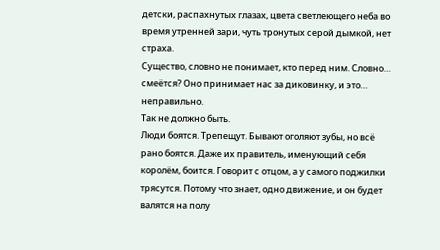детски, распахнутых глазах, цвета светлеющего неба во время утренней зари, чуть тронутых серой дымкой, нет страха.
Существо, словно не понимает, кто перед ним. Словно… смеётся? Оно принимает нас за диковинку, и это… неправильно.
Так не должно быть.
Люди боятся. Трепещут. Бывают оголяют зубы, но всё рано боятся. Даже их правитель, именующий себя королём, боится. Говорит с отцом, а у самого поджилки трясутся. Потому что знает, одно движение, и он будет валятся на полу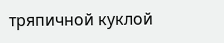тряпичной куклой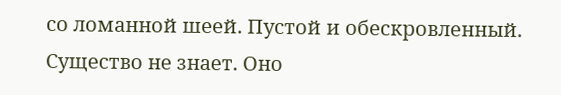со ломанной шеей. Пустой и обескровленный.
Существо не знает. Оно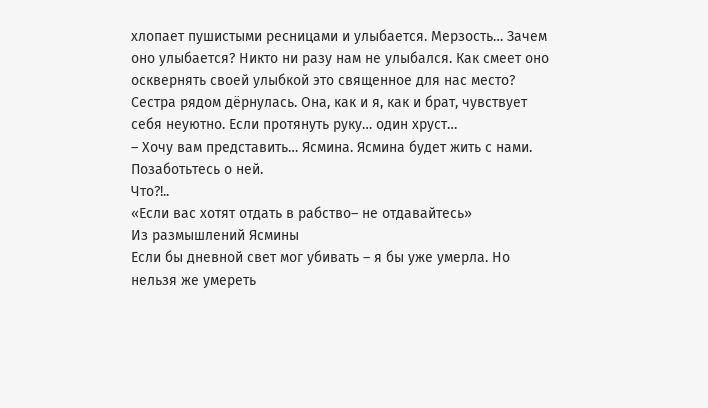хлопает пушистыми ресницами и улыбается. Мерзость… Зачем оно улыбается? Никто ни разу нам не улыбался. Как смеет оно осквернять своей улыбкой это священное для нас место?
Сестра рядом дёрнулась. Она, как и я, как и брат, чувствует себя неуютно. Если протянуть руку… один хруст…
– Хочу вам представить… Ясмина. Ясмина будет жить с нами. Позаботьтесь о ней.
Что?!..
«Если вас хотят отдать в рабство– не отдавайтесь»
Из размышлений Ясмины
Если бы дневной свет мог убивать – я бы уже умерла. Но нельзя же умереть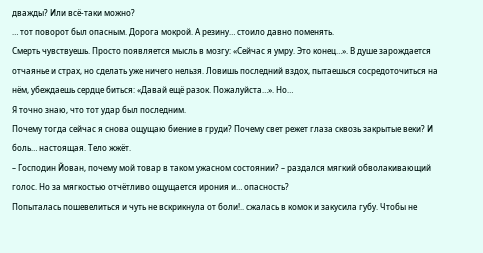дважды? Или всё-таки можно?
… тот поворот был опасным. Дорога мокрой. А резину… стоило давно поменять.
Смерть чувствуешь. Просто появляется мысль в мозгу: «Сейчас я умру. Это конец…». В душе зарождается отчаянье и страх, но сделать уже ничего нельзя. Ловишь последний вздох, пытаешься сосредоточиться на нём, убеждаешь сердце биться: «Давай ещё разок. Пожалуйста…». Но…
Я точно знаю, что тот удар был последним.
Почему тогда сейчас я снова ощущаю биение в груди? Почему свет режет глаза сквозь закрытые веки? И боль… настоящая. Тело жжёт.
– Господин Йован, почему мой товар в таком ужасном состоянии? – раздался мягкий обволакивающий голос. Но за мягкостью отчётливо ощущается ирония и… опасность?
Попыталась пошевелиться и чуть не вскрикнула от боли!.. сжалась в комок и закусила губу. Чтобы не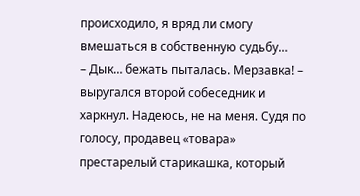происходило, я вряд ли смогу вмешаться в собственную судьбу…
– Дык… бежать пыталась. Мерзавка! – выругался второй собеседник и харкнул. Надеюсь, не на меня. Судя по голосу, продавец «товара» престарелый старикашка, который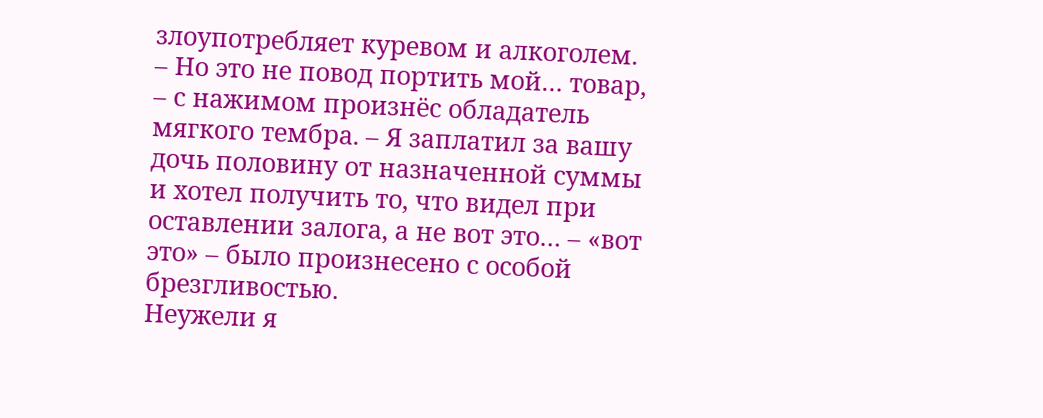злоупотребляет куревом и алкоголем.
– Но это не повод портить мой… товар, – с нажимом произнёс обладатель мягкого тембра. – Я заплатил за вашу дочь половину от назначенной суммы и хотел получить то, что видел при оставлении залога, а не вот это… – «вот это» – было произнесено с особой брезгливостью.
Неужели я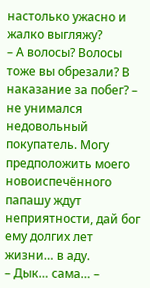настолько ужасно и жалко выгляжу?
– А волосы? Волосы тоже вы обрезали? В наказание за побег? – не унимался недовольный покупатель. Могу предположить моего новоиспечённого папашу ждут неприятности, дай бог ему долгих лет жизни… в аду.
– Дык… сама… –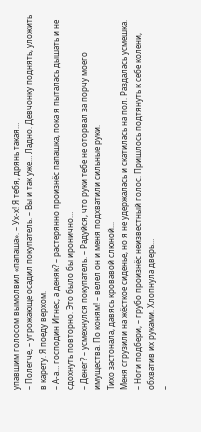упавшим голосом вымолвил «папаша». – Ух-х! Я тебя, дрянь такая…
– Полегче, – угрожающе осадил покупатель. – Вы и так уже… Ладно. Девчонку поднять, уложить в карету. Я поеду верхом.
– А-а… господин Игнес, а деняк? – растерянно произнёс папашка, пока я пыталась дышать и не сдохнуть повторно. Это было бы иронично…
– Денег? – усмехнулся покупатель. – Радуйся, что руки тебе не оторвал за порчу моего имущества. По коням! – велел он и меня подхватили сильные руки.
Тихо застонала, давясь кровавой слюной...
Меня сгрузили на жёсткое сиденье, но я не удержалась и скатилась на пол. Раздалась усмешка.
– Ноги подбери, – грубо произнёс неизвестный голос. Пришлось подтянуть к себе колени, обхватив их руками. Хлопнула дверь…
–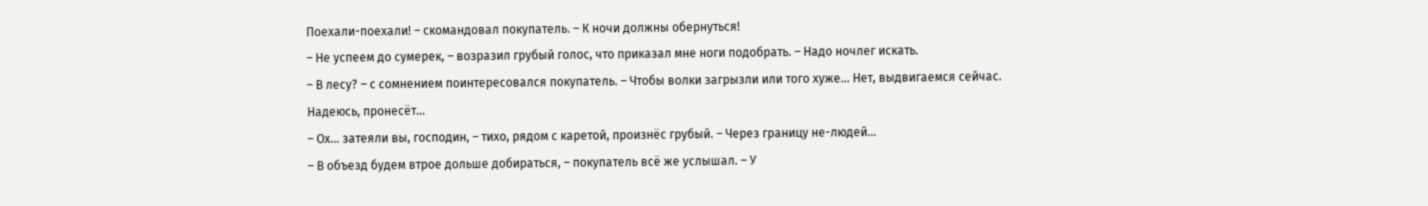Поехали-поехали! – скомандовал покупатель. – К ночи должны обернуться!
– Не успеем до сумерек, – возразил грубый голос, что приказал мне ноги подобрать. – Надо ночлег искать.
– В лесу? – с сомнением поинтересовался покупатель. – Чтобы волки загрызли или того хуже… Нет, выдвигаемся сейчас. Надеюсь, пронесёт…
– Ох… затеяли вы, господин, – тихо, рядом с каретой, произнёс грубый. – Через границу не-людей…
– В объезд будем втрое дольше добираться, – покупатель всё же услышал. – У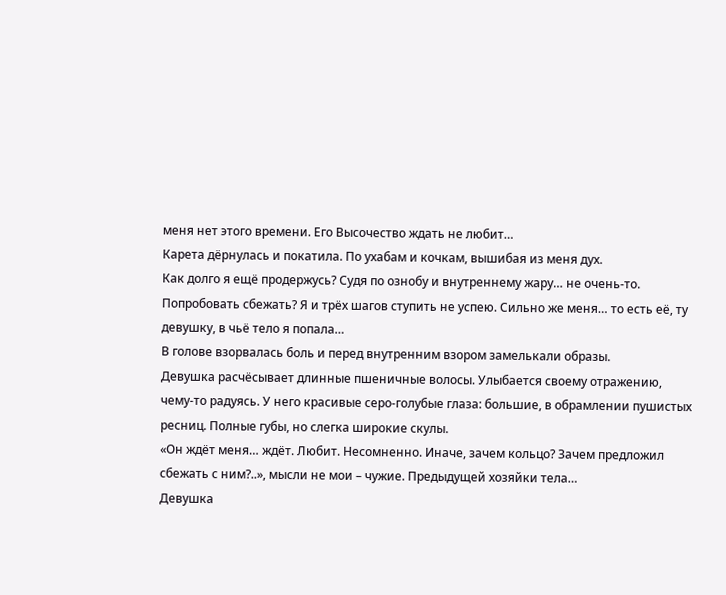меня нет этого времени. Его Высочество ждать не любит…
Карета дёрнулась и покатила. По ухабам и кочкам, вышибая из меня дух.
Как долго я ещё продержусь? Судя по ознобу и внутреннему жару… не очень-то. Попробовать сбежать? Я и трёх шагов ступить не успею. Сильно же меня… то есть её, ту девушку, в чьё тело я попала…
В голове взорвалась боль и перед внутренним взором замелькали образы.
Девушка расчёсывает длинные пшеничные волосы. Улыбается своему отражению, чему-то радуясь. У него красивые серо-голубые глаза: большие, в обрамлении пушистых ресниц. Полные губы, но слегка широкие скулы.
«Он ждёт меня… ждёт. Любит. Несомненно. Иначе, зачем кольцо? Зачем предложил сбежать с ним?..», мысли не мои – чужие. Предыдущей хозяйки тела…
Девушка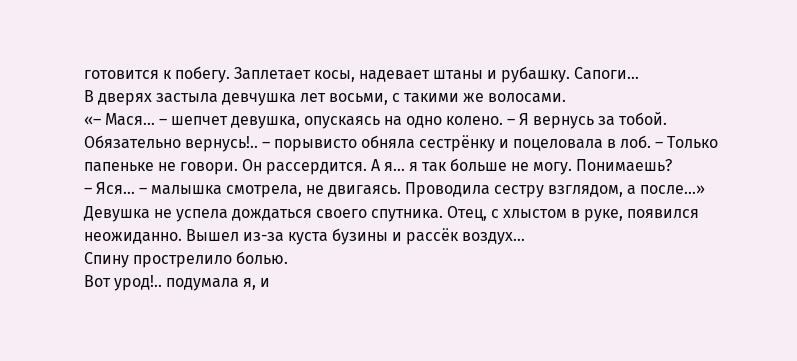готовится к побегу. Заплетает косы, надевает штаны и рубашку. Сапоги…
В дверях застыла девчушка лет восьми, с такими же волосами.
«– Мася… – шепчет девушка, опускаясь на одно колено. – Я вернусь за тобой. Обязательно вернусь!.. – порывисто обняла сестрёнку и поцеловала в лоб. – Только папеньке не говори. Он рассердится. А я… я так больше не могу. Понимаешь?
– Яся… – малышка смотрела, не двигаясь. Проводила сестру взглядом, а после…»
Девушка не успела дождаться своего спутника. Отец, с хлыстом в руке, появился неожиданно. Вышел из-за куста бузины и рассёк воздух…
Спину прострелило болью.
Вот урод!.. подумала я, и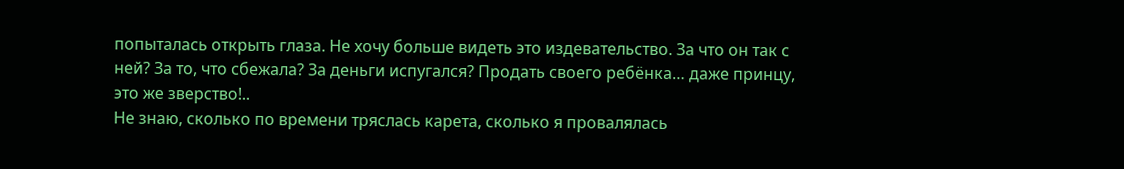попыталась открыть глаза. Не хочу больше видеть это издевательство. За что он так с ней? За то, что сбежала? За деньги испугался? Продать своего ребёнка… даже принцу, это же зверство!..
Не знаю, сколько по времени тряслась карета, сколько я провалялась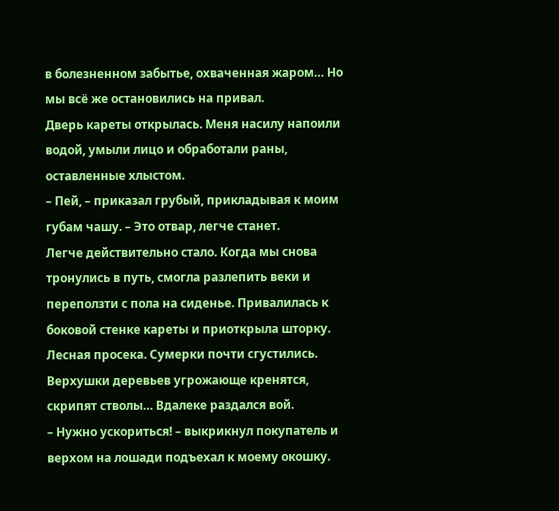в болезненном забытье, охваченная жаром… Но мы всё же остановились на привал.
Дверь кареты открылась. Меня насилу напоили водой, умыли лицо и обработали раны, оставленные хлыстом.
– Пей, – приказал грубый, прикладывая к моим губам чашу. – Это отвар, легче станет.
Легче действительно стало. Когда мы снова тронулись в путь, смогла разлепить веки и переползти с пола на сиденье. Привалилась к боковой стенке кареты и приоткрыла шторку.
Лесная просека. Сумерки почти сгустились. Верхушки деревьев угрожающе кренятся, скрипят стволы… Вдалеке раздался вой.
– Нужно ускориться! – выкрикнул покупатель и верхом на лошади подъехал к моему окошку.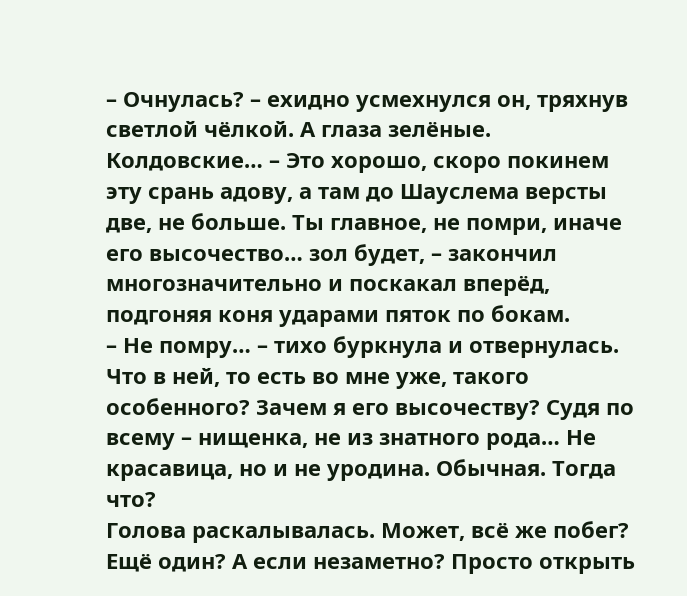– Очнулась? – ехидно усмехнулся он, тряхнув светлой чёлкой. А глаза зелёные. Колдовские… – Это хорошо, скоро покинем эту срань адову, а там до Шауслема версты две, не больше. Ты главное, не помри, иначе его высочество… зол будет, – закончил многозначительно и поскакал вперёд, подгоняя коня ударами пяток по бокам.
– Не помру… – тихо буркнула и отвернулась.
Что в ней, то есть во мне уже, такого особенного? Зачем я его высочеству? Судя по всему – нищенка, не из знатного рода… Не красавица, но и не уродина. Обычная. Тогда что?
Голова раскалывалась. Может, всё же побег? Ещё один? А если незаметно? Просто открыть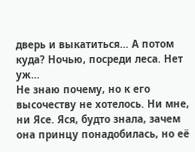дверь и выкатиться… А потом куда? Ночью, посреди леса. Нет уж…
Не знаю почему, но к его высочеству не хотелось. Ни мне, ни Ясе. Яся, будто знала, зачем она принцу понадобилась, но её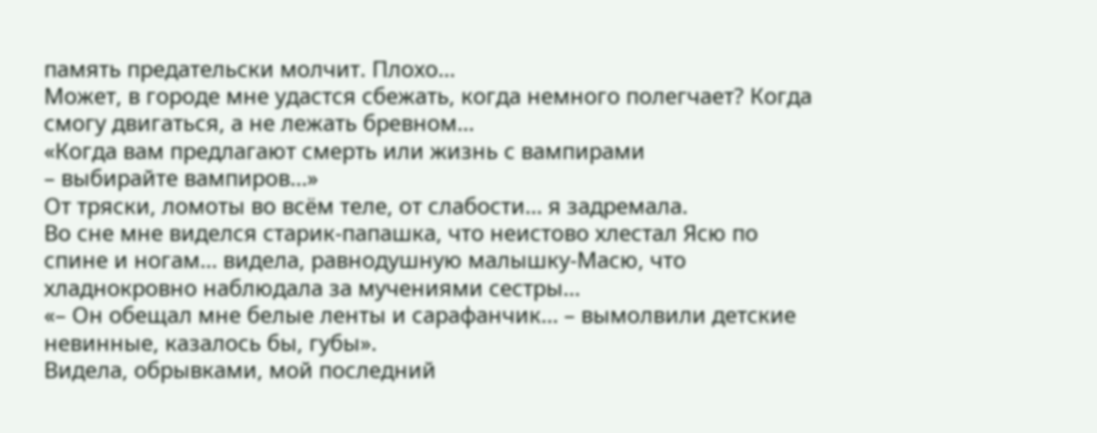память предательски молчит. Плохо…
Может, в городе мне удастся сбежать, когда немного полегчает? Когда смогу двигаться, а не лежать бревном…
«Когда вам предлагают смерть или жизнь с вампирами
– выбирайте вампиров…»
От тряски, ломоты во всём теле, от слабости… я задремала.
Во сне мне виделся старик-папашка, что неистово хлестал Ясю по спине и ногам… видела, равнодушную малышку-Масю, что хладнокровно наблюдала за мучениями сестры…
«– Он обещал мне белые ленты и сарафанчик… – вымолвили детские невинные, казалось бы, губы».
Видела, обрывками, мой последний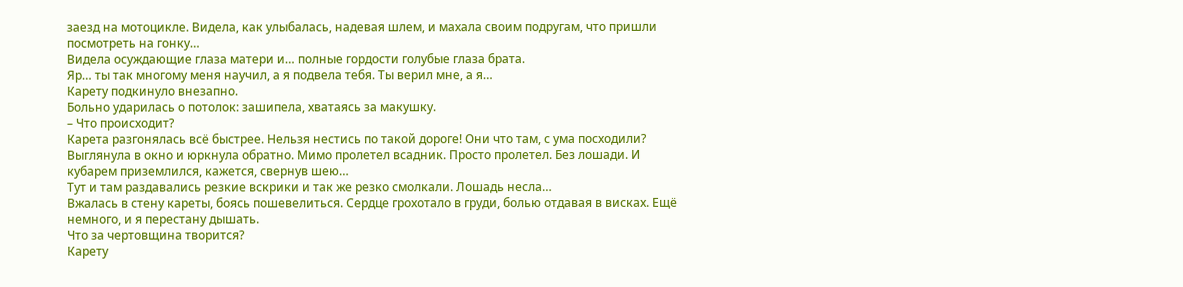заезд на мотоцикле. Видела, как улыбалась, надевая шлем, и махала своим подругам, что пришли посмотреть на гонку…
Видела осуждающие глаза матери и… полные гордости голубые глаза брата.
Яр… ты так многому меня научил, а я подвела тебя. Ты верил мне, а я…
Карету подкинуло внезапно.
Больно ударилась о потолок: зашипела, хватаясь за макушку.
– Что происходит?
Карета разгонялась всё быстрее. Нельзя нестись по такой дороге! Они что там, с ума посходили?
Выглянула в окно и юркнула обратно. Мимо пролетел всадник. Просто пролетел. Без лошади. И кубарем приземлился, кажется, свернув шею…
Тут и там раздавались резкие вскрики и так же резко смолкали. Лошадь несла…
Вжалась в стену кареты, боясь пошевелиться. Сердце грохотало в груди, болью отдавая в висках. Ещё немного, и я перестану дышать.
Что за чертовщина творится?
Карету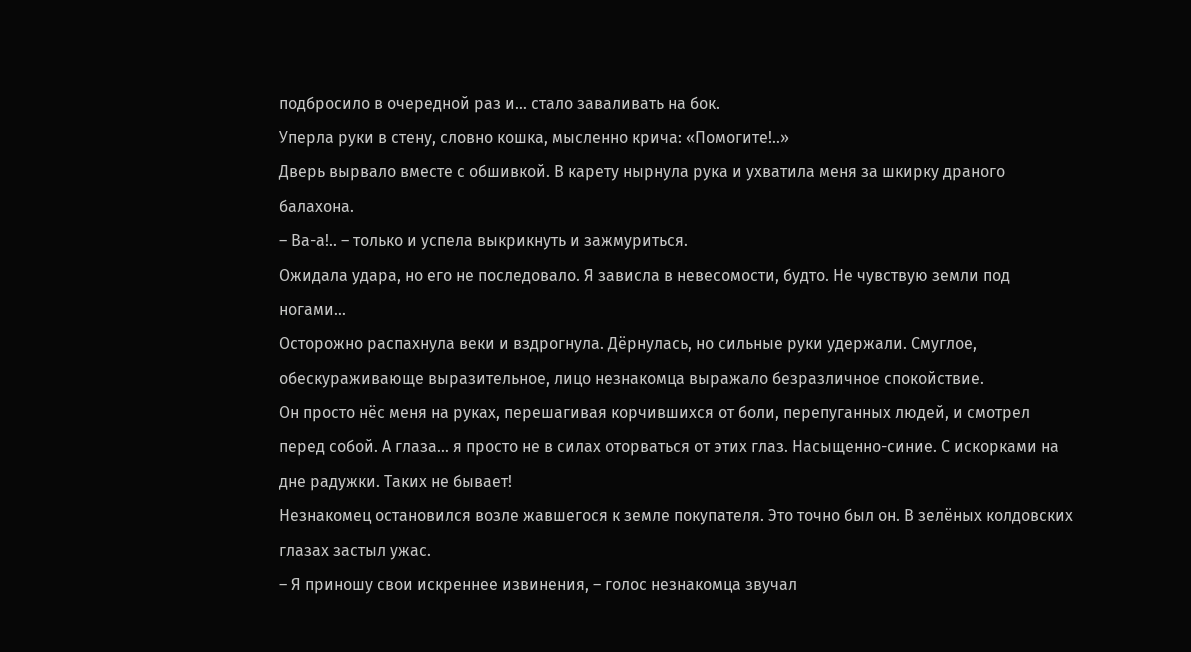подбросило в очередной раз и… стало заваливать на бок.
Уперла руки в стену, словно кошка, мысленно крича: «Помогите!..»
Дверь вырвало вместе с обшивкой. В карету нырнула рука и ухватила меня за шкирку драного балахона.
– Ва-а!.. – только и успела выкрикнуть и зажмуриться.
Ожидала удара, но его не последовало. Я зависла в невесомости, будто. Не чувствую земли под ногами…
Осторожно распахнула веки и вздрогнула. Дёрнулась, но сильные руки удержали. Смуглое, обескураживающе выразительное, лицо незнакомца выражало безразличное спокойствие.
Он просто нёс меня на руках, перешагивая корчившихся от боли, перепуганных людей, и смотрел перед собой. А глаза… я просто не в силах оторваться от этих глаз. Насыщенно-синие. С искорками на дне радужки. Таких не бывает!
Незнакомец остановился возле жавшегося к земле покупателя. Это точно был он. В зелёных колдовских глазах застыл ужас.
– Я приношу свои искреннее извинения, – голос незнакомца звучал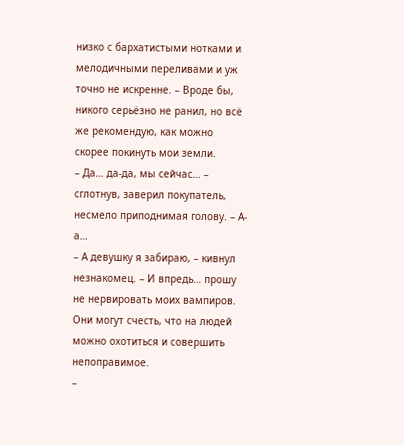низко с бархатистыми нотками и мелодичными переливами и уж точно не искренне. – Вроде бы, никого серьёзно не ранил, но всё же рекомендую, как можно скорее покинуть мои земли.
– Да… да-да, мы сейчас… – сглотнув, заверил покупатель, несмело приподнимая голову. – А-а…
– А девушку я забираю, – кивнул незнакомец. – И впредь… прошу не нервировать моих вампиров. Они могут счесть, что на людей можно охотиться и совершить непоправимое.
–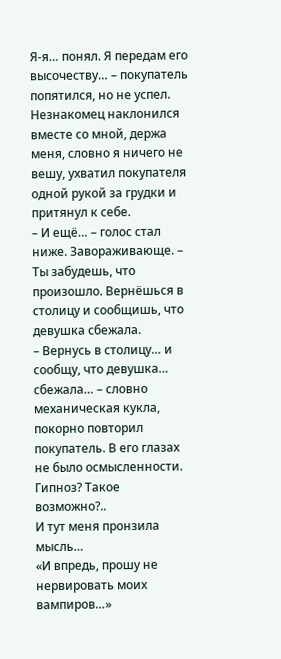Я-я… понял. Я передам его высочеству… – покупатель попятился, но не успел.
Незнакомец наклонился вместе со мной, держа меня, словно я ничего не вешу, ухватил покупателя одной рукой за грудки и притянул к себе.
– И ещё… – голос стал ниже. Завораживающе. – Ты забудешь, что произошло. Вернёшься в столицу и сообщишь, что девушка сбежала.
– Вернусь в столицу… и сообщу, что девушка… сбежала… – словно механическая кукла, покорно повторил покупатель. В его глазах не было осмысленности.
Гипноз? Такое возможно?..
И тут меня пронзила мысль…
«И впредь, прошу не нервировать моих вампиров…»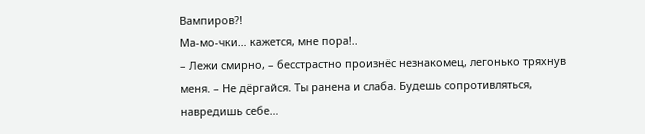Вампиров?!
Ма-мо-чки… кажется, мне пора!..
– Лежи смирно, – бесстрастно произнёс незнакомец, легонько тряхнув меня. – Не дёргайся. Ты ранена и слаба. Будешь сопротивляться, навредишь себе…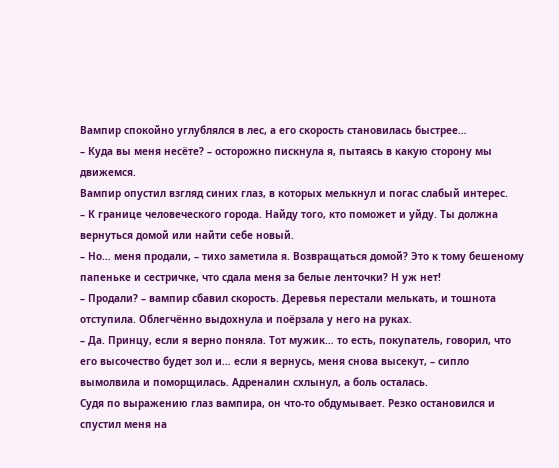Вампир спокойно углублялся в лес, а его скорость становилась быстрее…
– Куда вы меня несёте? – осторожно пискнула я, пытаясь в какую сторону мы движемся.
Вампир опустил взгляд синих глаз, в которых мелькнул и погас слабый интерес.
– К границе человеческого города. Найду того, кто поможет и уйду. Ты должна вернуться домой или найти себе новый.
– Но… меня продали, – тихо заметила я. Возвращаться домой? Это к тому бешеному папеньке и сестричке, что сдала меня за белые ленточки? Н уж нет!
– Продали? – вампир сбавил скорость. Деревья перестали мелькать, и тошнота отступила. Облегчённо выдохнула и поёрзала у него на руках.
– Да. Принцу, если я верно поняла. Тот мужик… то есть, покупатель, говорил, что его высочество будет зол и… если я вернусь, меня снова высекут, – сипло вымолвила и поморщилась. Адреналин схлынул, а боль осталась.
Судя по выражению глаз вампира, он что-то обдумывает. Резко остановился и спустил меня на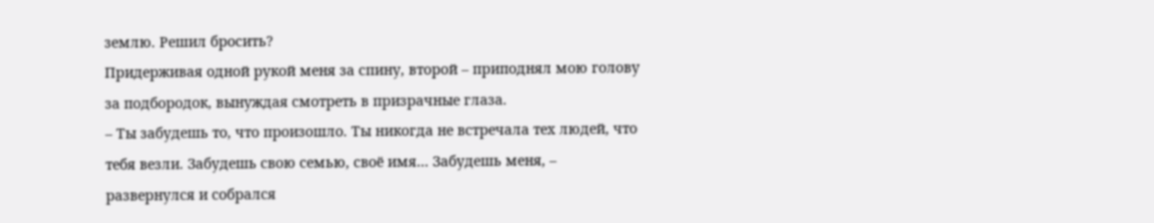землю. Решил бросить?
Придерживая одной рукой меня за спину, второй – приподнял мою голову за подбородок, вынуждая смотреть в призрачные глаза.
– Ты забудешь то, что произошло. Ты никогда не встречала тех людей, что тебя везли. Забудешь свою семью, своё имя… Забудешь меня, – развернулся и собрался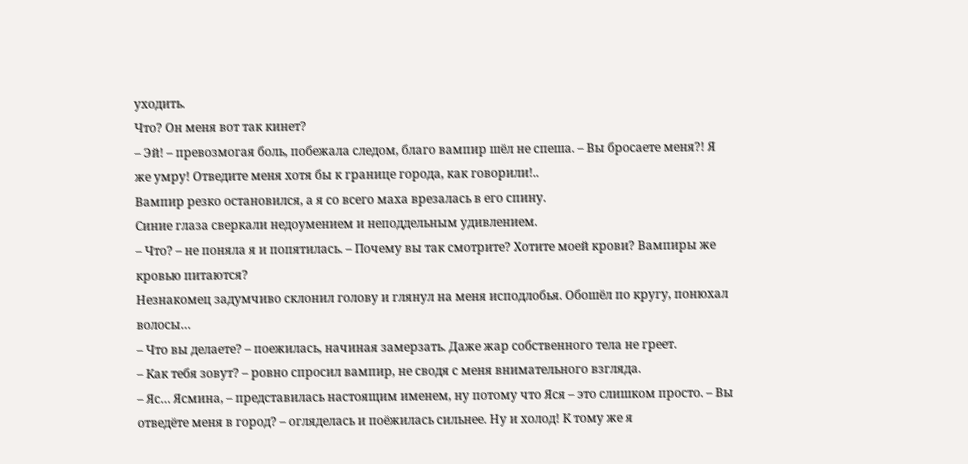уходить.
Что? Он меня вот так кинет?
– Эй! – превозмогая боль, побежала следом, благо вампир шёл не спеша. – Вы бросаете меня?! Я же умру! Отведите меня хотя бы к границе города, как говорили!..
Вампир резко остановился, а я со всего маха врезалась в его спину.
Синие глаза сверкали недоумением и неподдельным удивлением.
– Что? – не поняла я и попятилась. – Почему вы так смотрите? Хотите моей крови? Вампиры же кровью питаются?
Незнакомец задумчиво склонил голову и глянул на меня исподлобья. Обошёл по кругу, понюхал волосы…
– Что вы делаете? – поежилась, начиная замерзать. Даже жар собственного тела не греет.
– Как тебя зовут? – ровно спросил вампир, не сводя с меня внимательного взгляда.
– Яс… Ясмина, – представилась настоящим именем, ну потому что Яся – это слишком просто. – Вы отведёте меня в город? – огляделась и поёжилась сильнее. Ну и холод! К тому же я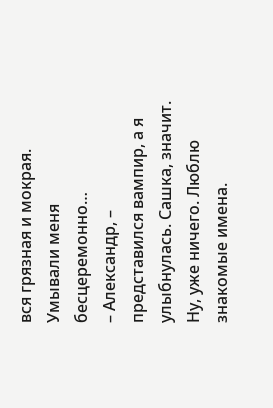вся грязная и мокрая. Умывали меня бесцеремонно…
– Александр, – представился вампир, а я улыбнулась. Сашка, значит. Ну, уже ничего. Люблю знакомые имена.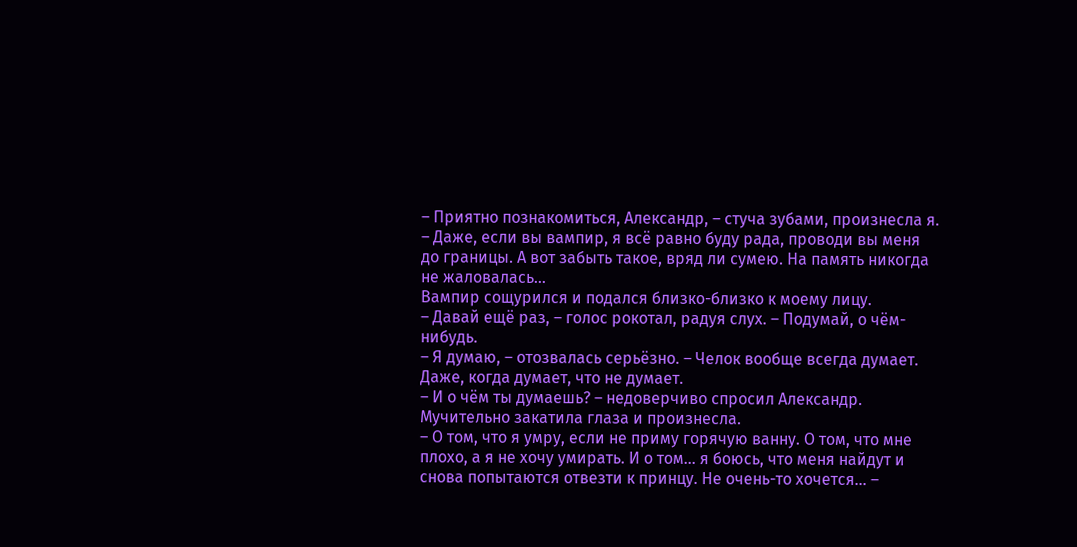– Приятно познакомиться, Александр, – стуча зубами, произнесла я. – Даже, если вы вампир, я всё равно буду рада, проводи вы меня до границы. А вот забыть такое, вряд ли сумею. На память никогда не жаловалась…
Вампир сощурился и подался близко-близко к моему лицу.
– Давай ещё раз, – голос рокотал, радуя слух. – Подумай, о чём-нибудь.
– Я думаю, – отозвалась серьёзно. – Челок вообще всегда думает. Даже, когда думает, что не думает.
– И о чём ты думаешь? – недоверчиво спросил Александр.
Мучительно закатила глаза и произнесла.
– О том, что я умру, если не приму горячую ванну. О том, что мне плохо, а я не хочу умирать. И о том… я боюсь, что меня найдут и снова попытаются отвезти к принцу. Не очень-то хочется… –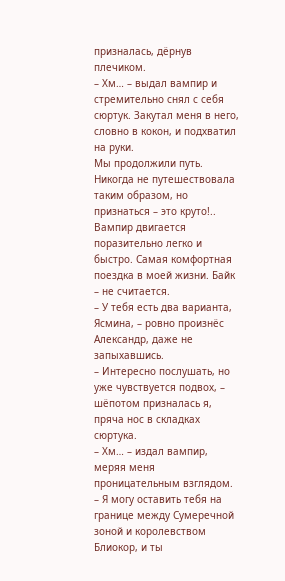призналась, дёрнув плечиком.
– Хм… – выдал вампир и стремительно снял с себя сюртук. Закутал меня в него, словно в кокон, и подхватил на руки.
Мы продолжили путь. Никогда не путешествовала таким образом, но признаться – это круто!.. Вампир двигается поразительно легко и быстро. Самая комфортная поездка в моей жизни. Байк – не считается.
– У тебя есть два варианта, Ясмина, – ровно произнёс Александр, даже не запыхавшись.
– Интересно послушать, но уже чувствуется подвох, – шёпотом призналась я, пряча нос в складках сюртука.
– Хм… – издал вампир, меряя меня проницательным взглядом. – Я могу оставить тебя на границе между Сумеречной зоной и королевством Блиокор, и ты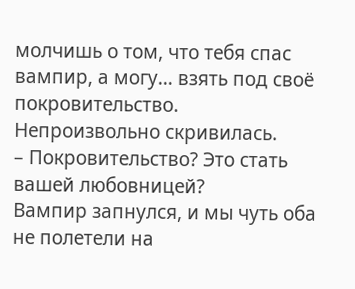молчишь о том, что тебя спас вампир, а могу… взять под своё покровительство.
Непроизвольно скривилась.
– Покровительство? Это стать вашей любовницей?
Вампир запнулся, и мы чуть оба не полетели на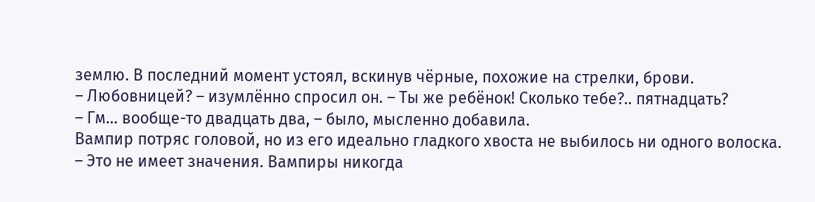землю. В последний момент устоял, вскинув чёрные, похожие на стрелки, брови.
– Любовницей? – изумлённо спросил он. – Ты же ребёнок! Сколько тебе?.. пятнадцать?
– Гм… вообще-то двадцать два, – было, мысленно добавила.
Вампир потряс головой, но из его идеально гладкого хвоста не выбилось ни одного волоска.
– Это не имеет значения. Вампиры никогда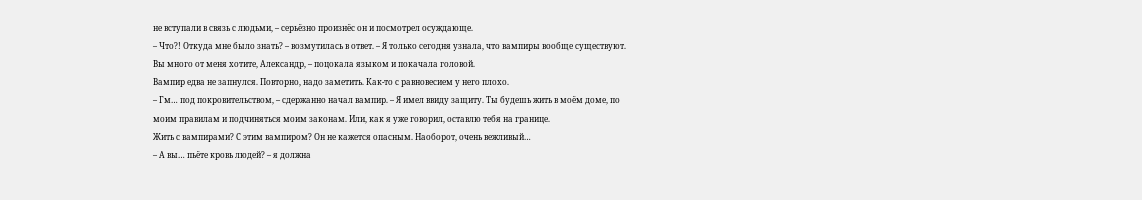не вступали в связь с людьми, – серьёзно произнёс он и посмотрел осуждающе.
– Что?! Откуда мне было знать? – возмутилась в ответ. – Я только сегодня узнала, что вампиры вообще существуют. Вы много от меня хотите, Александр, – поцокала языком и покачала головой.
Вампир едва не запнулся. Повторно, надо заметить. Как-то с равновесием у него плохо.
– Гм… под покровительством, – сдержанно начал вампир. – Я имел ввиду защиту. Ты будешь жить в моём доме, по моим правилам и подчиняться моим законам. Или, как я уже говорил, оставлю тебя на границе.
Жить с вампирами? С этим вампиром? Он не кажется опасным. Наоборот, очень вежливый…
– А вы… пьёте кровь людей? – я должна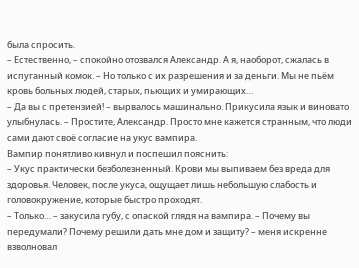была спросить.
– Естественно, – спокойно отозвался Александр. А я, наоборот, сжалась в испуганный комок. – Но только с их разрешения и за деньги. Мы не пьём кровь больных людей, старых, пьющих и умирающих…
– Да вы с претензией! – вырвалось машинально. Прикусила язык и виновато улыбнулась. – Простите, Александр. Просто мне кажется странным, что люди сами дают своё согласие на укус вампира.
Вампир понятливо кивнул и поспешил пояснить:
– Укус практически безболезненный. Крови мы выпиваем без вреда для здоровья. Человек, после укуса, ощущает лишь небольшую слабость и головокружение, которые быстро проходят.
– Только… – закусила губу, с опаской глядя на вампира. – Почему вы передумали? Почему решили дать мне дом и защиту? – меня искренне взволновал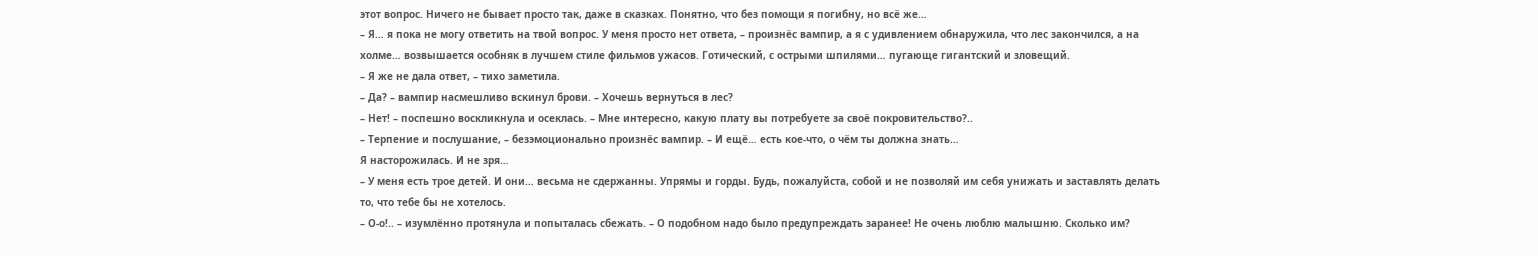этот вопрос. Ничего не бывает просто так, даже в сказках. Понятно, что без помощи я погибну, но всё же…
– Я… я пока не могу ответить на твой вопрос. У меня просто нет ответа, – произнёс вампир, а я с удивлением обнаружила, что лес закончился, а на холме… возвышается особняк в лучшем стиле фильмов ужасов. Готический, с острыми шпилями… пугающе гигантский и зловещий.
– Я же не дала ответ, – тихо заметила.
– Да? – вампир насмешливо вскинул брови. – Хочешь вернуться в лес?
– Нет! – поспешно воскликнула и осеклась. – Мне интересно, какую плату вы потребуете за своё покровительство?..
– Терпение и послушание, – безэмоционально произнёс вампир. – И ещё… есть кое-что, о чём ты должна знать…
Я насторожилась. И не зря…
– У меня есть трое детей. И они… весьма не сдержанны. Упрямы и горды. Будь, пожалуйста, собой и не позволяй им себя унижать и заставлять делать то, что тебе бы не хотелось.
– О-о!.. – изумлённо протянула и попыталась сбежать. – О подобном надо было предупреждать заранее! Не очень люблю малышню. Сколько им?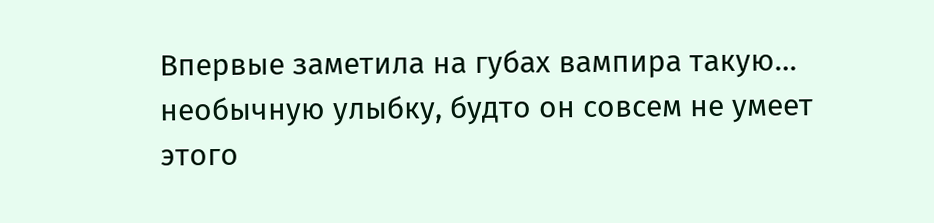Впервые заметила на губах вампира такую… необычную улыбку, будто он совсем не умеет этого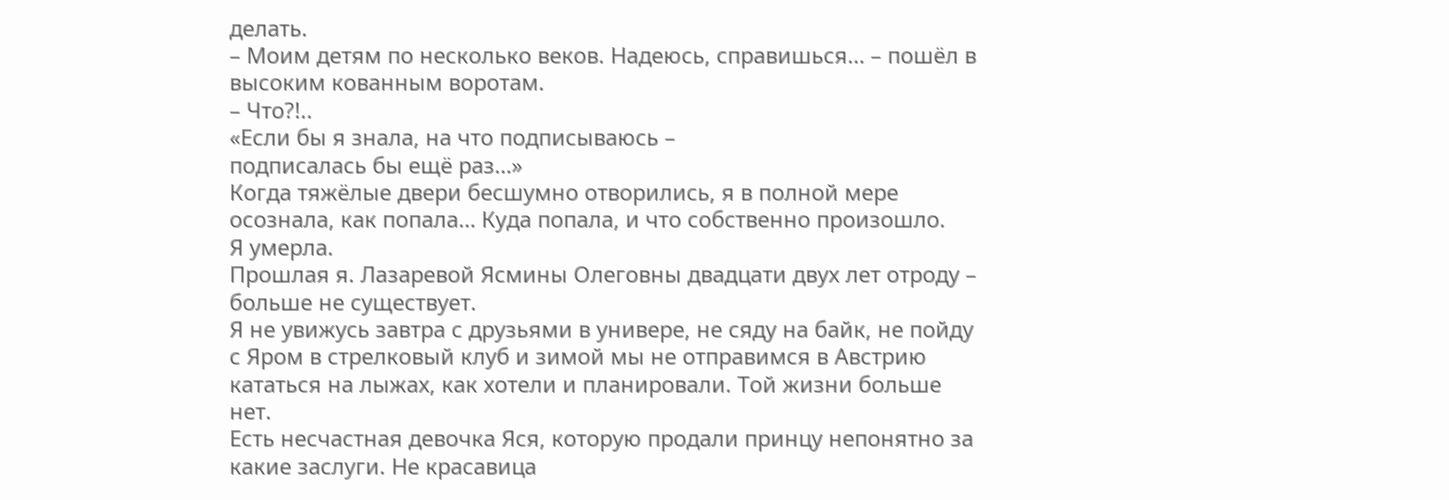делать.
– Моим детям по несколько веков. Надеюсь, справишься… – пошёл в высоким кованным воротам.
– Что?!..
«Если бы я знала, на что подписываюсь –
подписалась бы ещё раз…»
Когда тяжёлые двери бесшумно отворились, я в полной мере осознала, как попала… Куда попала, и что собственно произошло.
Я умерла.
Прошлая я. Лазаревой Ясмины Олеговны двадцати двух лет отроду – больше не существует.
Я не увижусь завтра с друзьями в универе, не сяду на байк, не пойду с Яром в стрелковый клуб и зимой мы не отправимся в Австрию кататься на лыжах, как хотели и планировали. Той жизни больше нет.
Есть несчастная девочка Яся, которую продали принцу непонятно за какие заслуги. Не красавица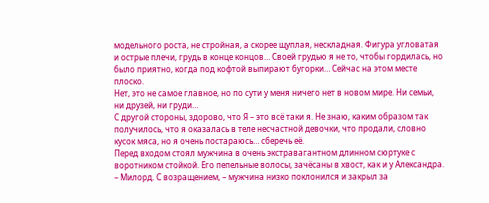модельного роста, не стройная, а скорее щуплая, нескладная. Фигура угловатая и острые плечи, грудь в конце концов… Своей грудью я не то, чтобы гордилась, но было приятно, когда под кофтой выпирают бугорки… Сейчас на этом месте плоско.
Нет, это не самое главное, но по сути у меня ничего нет в новом мире. Ни семьи, ни друзей, ни груди…
С другой стороны, здорово, что Я – это всё таки я. Не знаю, каким образом так получилось, что я оказалась в теле несчастной девочки, что продали, словно кусок мяса, но я очень постараюсь… сберечь её.
Перед входом стоял мужчина в очень экстравагантном длинном сюртуке с воротником стойкой. Его пепельные волосы, зачёсаны в хвост, как и у Александра.
– Милорд. С возращением, – мужчина низко поклонился и закрыл за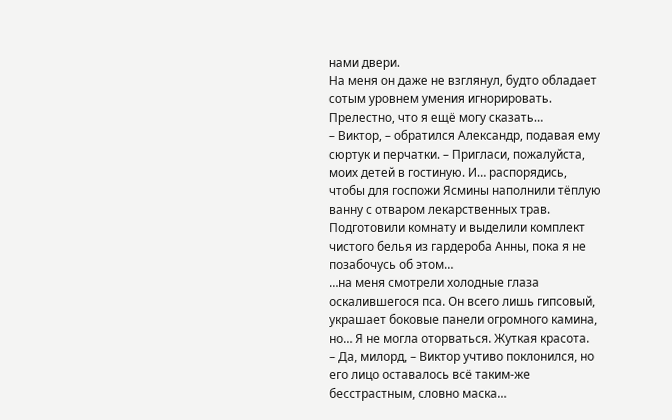нами двери.
На меня он даже не взглянул, будто обладает сотым уровнем умения игнорировать. Прелестно, что я ещё могу сказать…
– Виктор, – обратился Александр, подавая ему сюртук и перчатки. – Пригласи, пожалуйста, моих детей в гостиную. И… распорядись, чтобы для госпожи Ясмины наполнили тёплую ванну с отваром лекарственных трав. Подготовили комнату и выделили комплект чистого белья из гардероба Анны, пока я не позабочусь об этом…
…на меня смотрели холодные глаза оскалившегося пса. Он всего лишь гипсовый, украшает боковые панели огромного камина, но… Я не могла оторваться. Жуткая красота.
– Да, милорд, – Виктор учтиво поклонился, но его лицо оставалось всё таким-же бесстрастным, словно маска…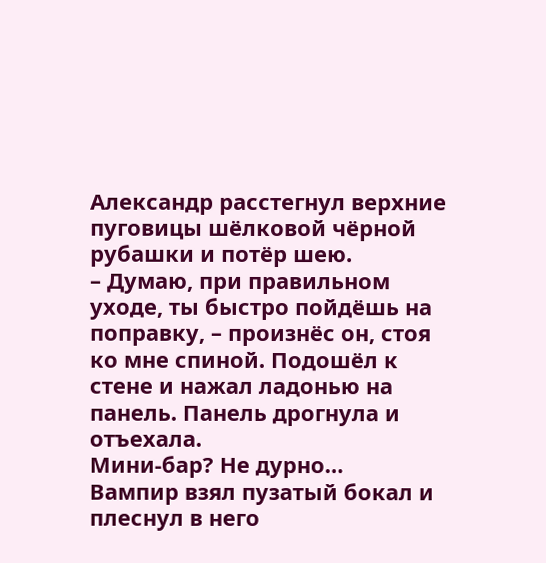Александр расстегнул верхние пуговицы шёлковой чёрной рубашки и потёр шею.
– Думаю, при правильном уходе, ты быстро пойдёшь на поправку, – произнёс он, стоя ко мне спиной. Подошёл к стене и нажал ладонью на панель. Панель дрогнула и отъехала.
Мини-бар? Не дурно…
Вампир взял пузатый бокал и плеснул в него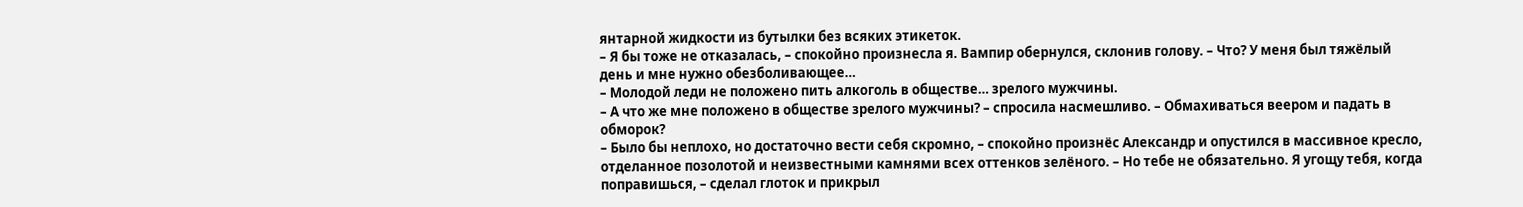янтарной жидкости из бутылки без всяких этикеток.
– Я бы тоже не отказалась, – спокойно произнесла я. Вампир обернулся, склонив голову. – Что? У меня был тяжёлый день и мне нужно обезболивающее…
– Молодой леди не положено пить алкоголь в обществе… зрелого мужчины.
– А что же мне положено в обществе зрелого мужчины? – спросила насмешливо. – Обмахиваться веером и падать в обморок?
– Было бы неплохо, но достаточно вести себя скромно, – спокойно произнёс Александр и опустился в массивное кресло, отделанное позолотой и неизвестными камнями всех оттенков зелёного. – Но тебе не обязательно. Я угощу тебя, когда поправишься, – сделал глоток и прикрыл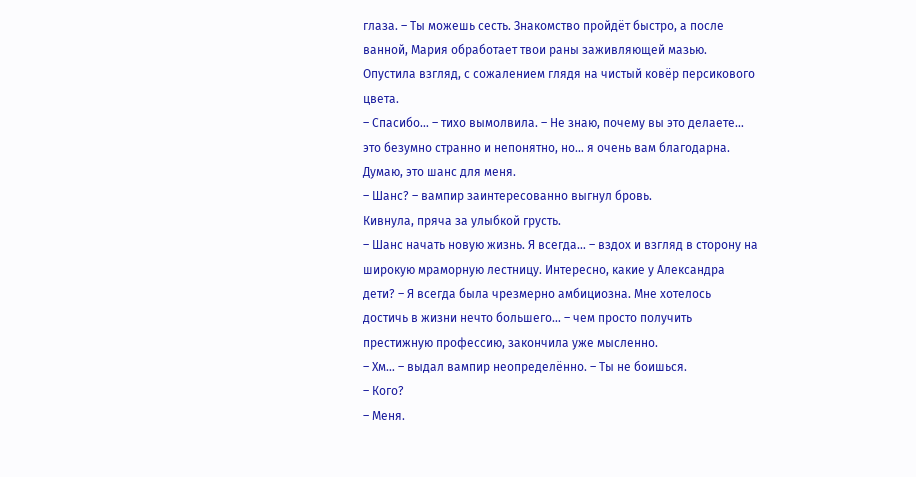глаза. – Ты можешь сесть. Знакомство пройдёт быстро, а после ванной, Мария обработает твои раны заживляющей мазью.
Опустила взгляд, с сожалением глядя на чистый ковёр персикового цвета.
– Спасибо… – тихо вымолвила. – Не знаю, почему вы это делаете… это безумно странно и непонятно, но… я очень вам благодарна. Думаю, это шанс для меня.
– Шанс? – вампир заинтересованно выгнул бровь.
Кивнула, пряча за улыбкой грусть.
– Шанс начать новую жизнь. Я всегда… – вздох и взгляд в сторону на широкую мраморную лестницу. Интересно, какие у Александра дети? – Я всегда была чрезмерно амбициозна. Мне хотелось достичь в жизни нечто большего… – чем просто получить престижную профессию, закончила уже мысленно.
– Хм… – выдал вампир неопределённо. – Ты не боишься.
– Кого?
– Меня.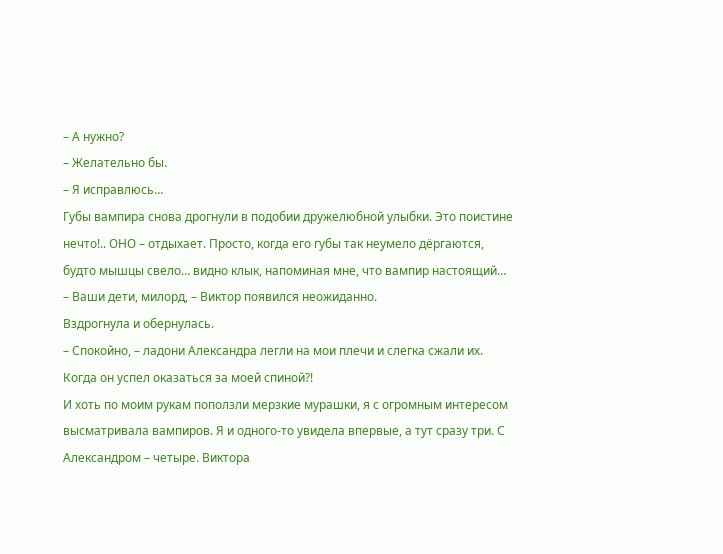– А нужно?
– Желательно бы.
– Я исправлюсь…
Губы вампира снова дрогнули в подобии дружелюбной улыбки. Это поистине нечто!.. ОНО – отдыхает. Просто, когда его губы так неумело дёргаются, будто мышцы свело… видно клык, напоминая мне, что вампир настоящий…
– Ваши дети, милорд, – Виктор появился неожиданно.
Вздрогнула и обернулась.
– Спокойно, – ладони Александра легли на мои плечи и слегка сжали их.
Когда он успел оказаться за моей спиной?!
И хоть по моим рукам поползли мерзкие мурашки, я с огромным интересом высматривала вампиров. Я и одного-то увидела впервые, а тут сразу три. С Александром – четыре. Виктора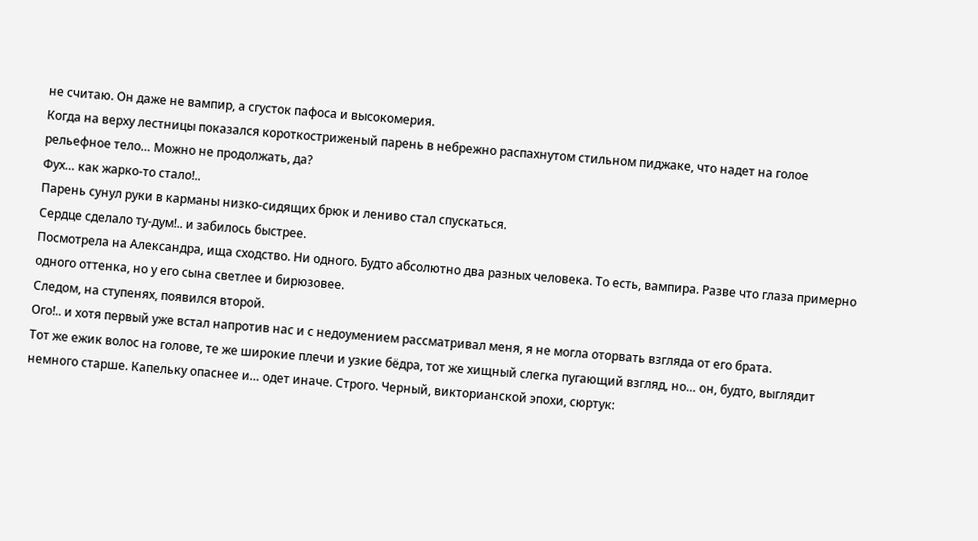не считаю. Он даже не вампир, а сгусток пафоса и высокомерия.
Когда на верху лестницы показался короткостриженый парень в небрежно распахнутом стильном пиджаке, что надет на голое рельефное тело… Можно не продолжать, да?
Фух… как жарко-то стало!..
Парень сунул руки в карманы низко-сидящих брюк и лениво стал спускаться.
Сердце сделало ту-дум!.. и забилось быстрее.
Посмотрела на Александра, ища сходство. Ни одного. Будто абсолютно два разных человека. То есть, вампира. Разве что глаза примерно одного оттенка, но у его сына светлее и бирюзовее.
Следом, на ступенях, появился второй.
Ого!.. и хотя первый уже встал напротив нас и с недоумением рассматривал меня, я не могла оторвать взгляда от его брата.
Тот же ежик волос на голове, те же широкие плечи и узкие бёдра, тот же хищный слегка пугающий взгляд, но… он, будто, выглядит немного старше. Капельку опаснее и… одет иначе. Строго. Черный, викторианской эпохи, сюртук: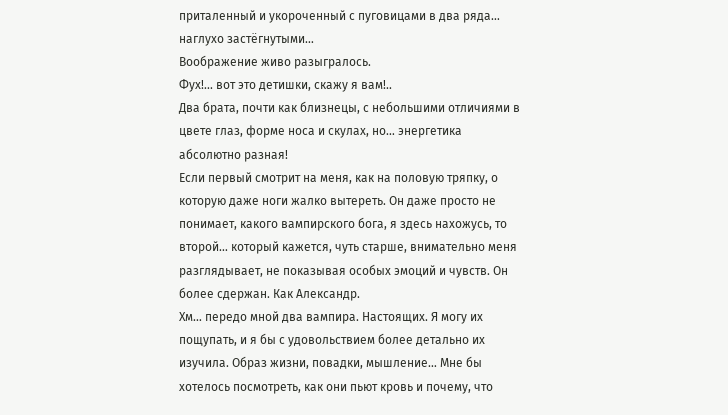приталенный и укороченный с пуговицами в два ряда… наглухо застёгнутыми…
Воображение живо разыгралось.
Фух!... вот это детишки, скажу я вам!..
Два брата, почти как близнецы, с небольшими отличиями в цвете глаз, форме носа и скулах, но… энергетика абсолютно разная!
Если первый смотрит на меня, как на половую тряпку, о которую даже ноги жалко вытереть. Он даже просто не понимает, какого вампирского бога, я здесь нахожусь, то второй… который кажется, чуть старше, внимательно меня разглядывает, не показывая особых эмоций и чувств. Он более сдержан. Как Александр.
Хм… передо мной два вампира. Настоящих. Я могу их пощупать, и я бы с удовольствием более детально их изучила. Образ жизни, повадки, мышление… Мне бы хотелось посмотреть, как они пьют кровь и почему, что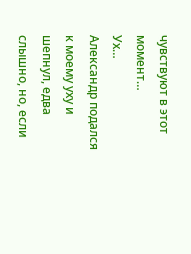чувствуют в этот момент…
Ух…
Александр подался к моему уху и шепнул, едва слышно, но, если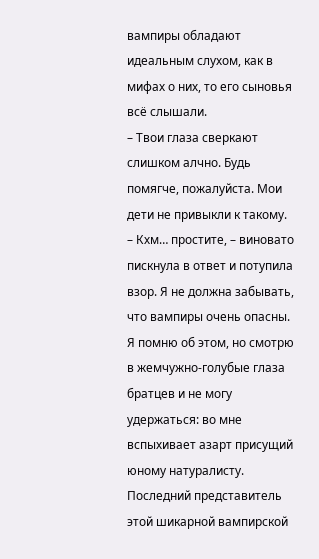вампиры обладают идеальным слухом, как в мифах о них, то его сыновья всё слышали.
– Твои глаза сверкают слишком алчно. Будь помягче, пожалуйста. Мои дети не привыкли к такому.
– Кхм… простите, – виновато пискнула в ответ и потупила взор. Я не должна забывать, что вампиры очень опасны. Я помню об этом, но смотрю в жемчужно-голубые глаза братцев и не могу удержаться: во мне вспыхивает азарт присущий юному натуралисту.
Последний представитель этой шикарной вампирской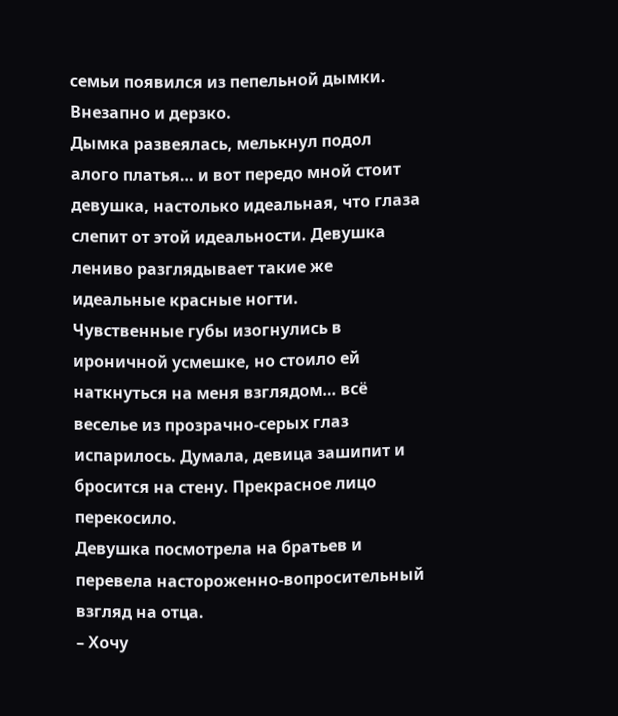семьи появился из пепельной дымки. Внезапно и дерзко.
Дымка развеялась, мелькнул подол алого платья… и вот передо мной стоит девушка, настолько идеальная, что глаза слепит от этой идеальности. Девушка лениво разглядывает такие же идеальные красные ногти.
Чувственные губы изогнулись в ироничной усмешке, но стоило ей наткнуться на меня взглядом… всё веселье из прозрачно-серых глаз испарилось. Думала, девица зашипит и бросится на стену. Прекрасное лицо перекосило.
Девушка посмотрела на братьев и перевела настороженно-вопросительный взгляд на отца.
– Хочу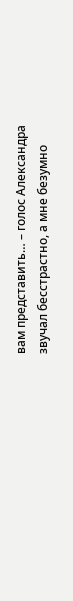вам представить… – голос Александра звучал бесстрастно, а мне безумно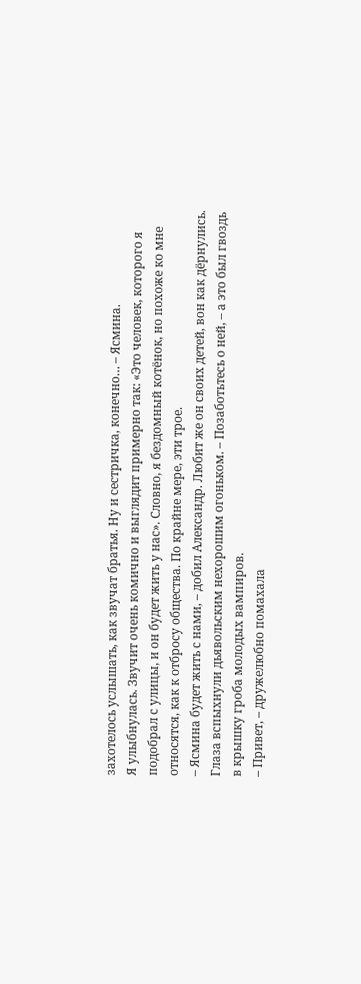захотелось услышать, как звучат братья. Ну и сестричка, конечно… – Ясмина.
Я улыбнулась. Звучит очень комично и выглядит примерно так: «Это человек, которого я подобрал с улицы, и он будет жить у нас». Словно, я бездомный котёнок, но похоже ко мне относятся, как к отбросу общества. По крайне мере, эти трое.
– Ясмина будет жить с нами, – добил Александр. Любит же он своих детей, вон как дёрнулись. Глаза вспыхнули дьявольским нехорошим огоньком. – Позаботьтесь о ней, – а это был гвоздь в крышку гроба молодых вампиров.
– Привет, – дружелюбно помахала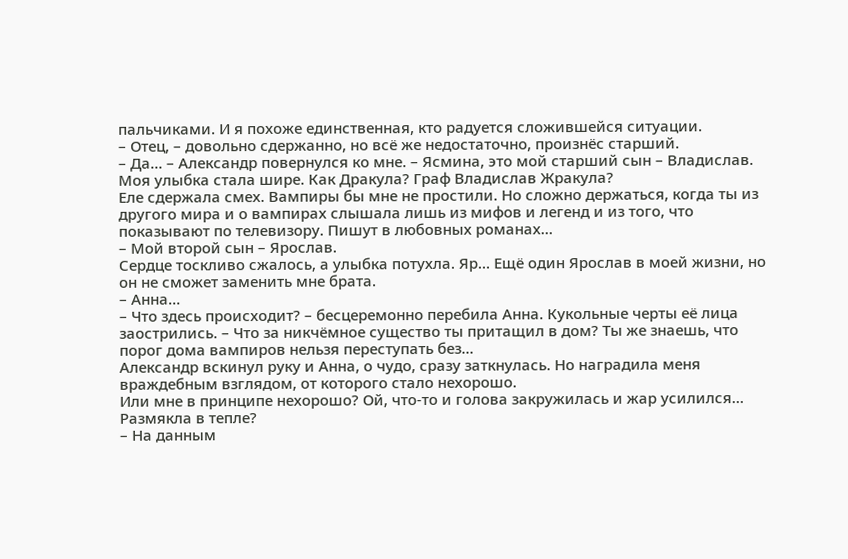пальчиками. И я похоже единственная, кто радуется сложившейся ситуации.
– Отец, – довольно сдержанно, но всё же недостаточно, произнёс старший.
– Да… – Александр повернулся ко мне. – Ясмина, это мой старший сын – Владислав.
Моя улыбка стала шире. Как Дракула? Граф Владислав Жракула?
Еле сдержала смех. Вампиры бы мне не простили. Но сложно держаться, когда ты из другого мира и о вампирах слышала лишь из мифов и легенд и из того, что показывают по телевизору. Пишут в любовных романах…
– Мой второй сын – Ярослав.
Сердце тоскливо сжалось, а улыбка потухла. Яр… Ещё один Ярослав в моей жизни, но он не сможет заменить мне брата.
– Анна…
– Что здесь происходит? – бесцеремонно перебила Анна. Кукольные черты её лица заострились. – Что за никчёмное существо ты притащил в дом? Ты же знаешь, что порог дома вампиров нельзя переступать без…
Александр вскинул руку и Анна, о чудо, сразу заткнулась. Но наградила меня враждебным взглядом, от которого стало нехорошо.
Или мне в принципе нехорошо? Ой, что-то и голова закружилась и жар усилился… Размякла в тепле?
– На данным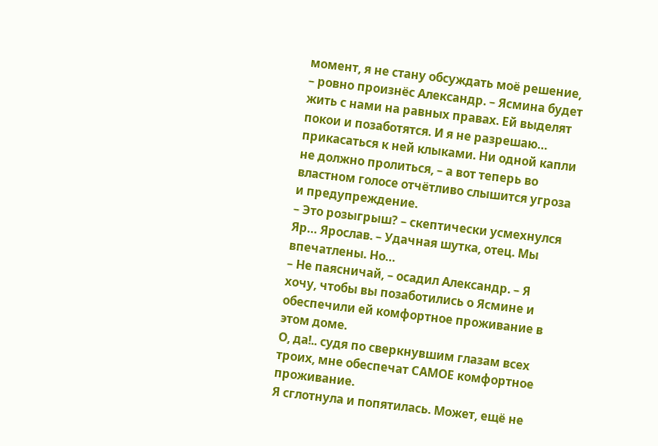момент, я не стану обсуждать моё решение, – ровно произнёс Александр. – Ясмина будет жить с нами на равных правах. Ей выделят покои и позаботятся. И я не разрешаю… прикасаться к ней клыками. Ни одной капли не должно пролиться, – а вот теперь во властном голосе отчётливо слышится угроза и предупреждение.
– Это розыгрыш? – скептически усмехнулся Яр… Ярослав. – Удачная шутка, отец. Мы впечатлены. Но…
– Не паясничай, – осадил Александр. – Я хочу, чтобы вы позаботились о Ясмине и обеспечили ей комфортное проживание в этом доме.
О, да!.. судя по сверкнувшим глазам всех троих, мне обеспечат САМОЕ комфортное проживание.
Я сглотнула и попятилась. Может, ещё не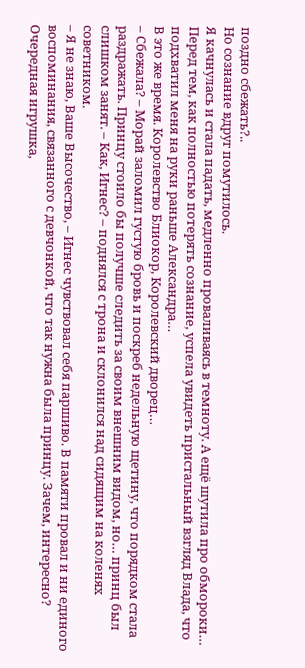поздно сбежать?..
Но сознание вдруг помутилось.
Я качнулась и стала падать, медленно проваливаясь в темноту. А ещё шутила про обмороки…
Перед тем, как полностью потерять сознание, успела увидеть пристальный взгляд Влада, что подхватил меня на руки раньше Александра…
В это же время. Королевство Блиокор, Королевский дворец…
– Сбежала? – Морай заломил густую бровь и поскреб недельную щетину, что порядком стала раздражать. Принцу стоило бы получше следить за своим внешним видом, но… принц был слишком занят. – Как, Игнес? – поднялся с трона и склонился над сидящим на коленях советником.
– Я не знаю, Ваше Высочество, – Игнес чувствовал себя паршиво. В памяти провал и ни единого воспоминания, связанного с девчонкой, что так нужна была принцу. Зачем, интересно? Очередная игрушка,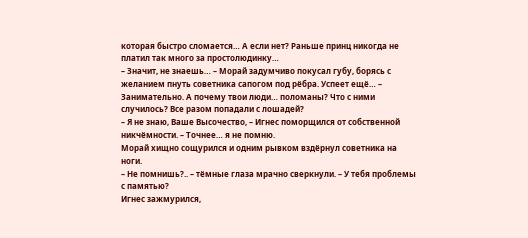которая быстро сломается… А если нет? Раньше принц никогда не платил так много за простолюдинку…
– Значит, не знаешь… – Морай задумчиво покусал губу, борясь с желанием пнуть советника сапогом под рёбра. Успеет ещё… – Занимательно. А почему твои люди… поломаны? Что с ними случилось? Все разом попадали с лошадей?
– Я не знаю, Ваше Высочество, – Игнес поморщился от собственной никчёмности. – Точнее… я не помню.
Морай хищно сощурился и одним рывком вздёрнул советника на ноги.
– Не помнишь?.. – тёмные глаза мрачно сверкнули. – У тебя проблемы с памятью?
Игнес зажмурился,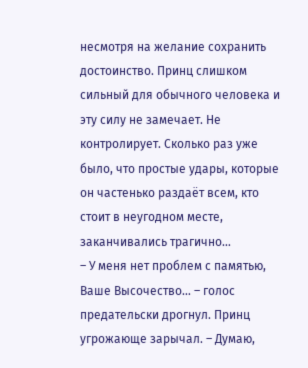несмотря на желание сохранить достоинство. Принц слишком сильный для обычного человека и эту силу не замечает. Не контролирует. Сколько раз уже было, что простые удары, которые он частенько раздаёт всем, кто стоит в неугодном месте, заканчивались трагично…
– У меня нет проблем с памятью, Ваше Высочество… – голос предательски дрогнул. Принц угрожающе зарычал. – Думаю,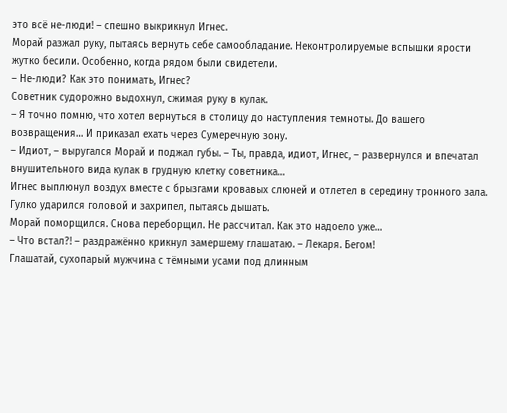это всё не-люди! – спешно выкрикнул Игнес.
Морай разжал руку, пытаясь вернуть себе самообладание. Неконтролируемые вспышки ярости жутко бесили. Особенно, когда рядом были свидетели.
– Не-люди? Как это понимать, Игнес?
Советник судорожно выдохнул, сжимая руку в кулак.
– Я точно помню, что хотел вернуться в столицу до наступления темноты. До вашего возвращения… И приказал ехать через Сумеречную зону.
– Идиот, – выругался Морай и поджал губы. – Ты, правда, идиот, Игнес, – развернулся и впечатал внушительного вида кулак в грудную клетку советника…
Игнес выплюнул воздух вместе с брызгами кровавых слюней и отлетел в середину тронного зала. Гулко ударился головой и захрипел, пытаясь дышать.
Морай поморщился. Снова переборщил. Не рассчитал. Как это надоело уже…
– Что встал?! – раздражённо крикнул замершему глашатаю. – Лекаря. Бегом!
Глашатай, сухопарый мужчина с тёмными усами под длинным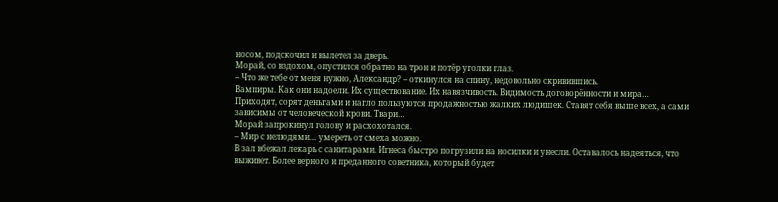носом, подскочил и вылетел за дверь.
Морай, со вздохом, опустился обратно на трон и потёр уголки глаз.
– Что же тебе от меня нужно, Александр? – откинулся на спину, недовольно скривившись.
Вампиры. Как они надоели. Их существование. Их навязчивость. Видимость договорённости и мира… Приходят, сорят деньгами и нагло пользуются продажностью жалких людишек. Ставят себя выше всех, а сами зависимы от человеческой крови. Твари…
Морай запрокинул голову и расхохотался.
– Мир с нелюдями… умереть от смеха можно.
В зал вбежал лекарь с санитарами. Игнеса быстро погрузили на носилки и унесли. Оставалось надеяться, что выживет. Более верного и преданного советника, который будет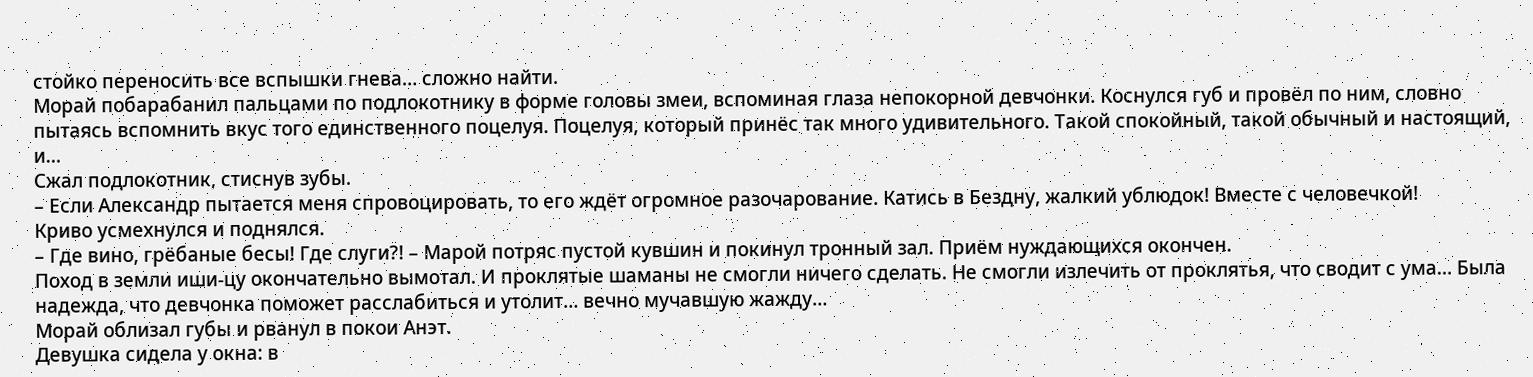стойко переносить все вспышки гнева… сложно найти.
Морай побарабанил пальцами по подлокотнику в форме головы змеи, вспоминая глаза непокорной девчонки. Коснулся губ и провёл по ним, словно пытаясь вспомнить вкус того единственного поцелуя. Поцелуя, который принёс так много удивительного. Такой спокойный, такой обычный и настоящий, и…
Сжал подлокотник, стиснув зубы.
– Если Александр пытается меня спровоцировать, то его ждёт огромное разочарование. Катись в Бездну, жалкий ублюдок! Вместе с человечкой!
Криво усмехнулся и поднялся.
– Где вино, грёбаные бесы! Где слуги?! – Марой потряс пустой кувшин и покинул тронный зал. Приём нуждающихся окончен.
Поход в земли иши-цу окончательно вымотал. И проклятые шаманы не смогли ничего сделать. Не смогли излечить от проклятья, что сводит с ума… Была надежда, что девчонка поможет расслабиться и утолит… вечно мучавшую жажду…
Морай облизал губы и рванул в покои Анэт.
Девушка сидела у окна: в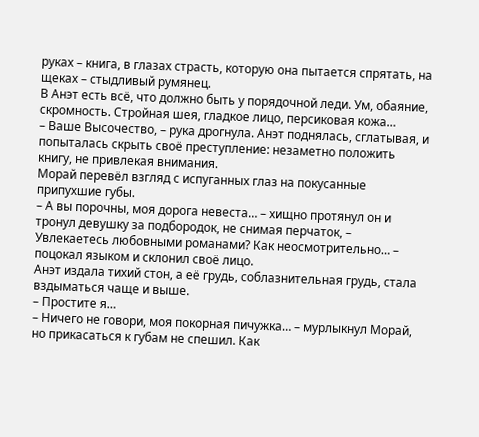руках – книга, в глазах страсть, которую она пытается спрятать, на щеках – стыдливый румянец.
В Анэт есть всё, что должно быть у порядочной леди. Ум, обаяние, скромность. Стройная шея, гладкое лицо, персиковая кожа…
– Ваше Высочество, – рука дрогнула. Анэт поднялась, сглатывая, и попыталась скрыть своё преступление: незаметно положить книгу, не привлекая внимания.
Морай перевёл взгляд с испуганных глаз на покусанные припухшие губы.
– А вы порочны, моя дорога невеста… – хищно протянул он и тронул девушку за подбородок, не снимая перчаток, – Увлекаетесь любовными романами? Как неосмотрительно… – поцокал языком и склонил своё лицо.
Анэт издала тихий стон, а её грудь, соблазнительная грудь, стала вздыматься чаще и выше.
– Простите я…
– Ничего не говори, моя покорная пичужка… – мурлыкнул Морай, но прикасаться к губам не спешил. Как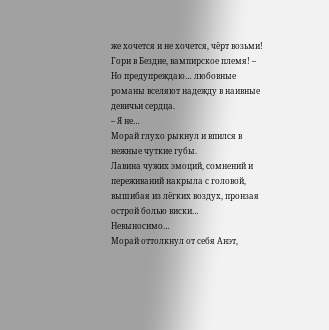же хочется и не хочется, чёрт возьми! Гори в Бездне, вампирское племя! – Но предупреждаю… любовные романы вселяют надежду в наивные девичьи сердца.
– Я не…
Морай глухо рыкнул и впился в нежные чуткие губы.
Лавина чужих эмоций, сомнений и переживаний накрыла с головой, вышибая из лёгких воздух, пронзая острой болью виски…
Невыносимо…
Морай оттолкнул от себя Анэт,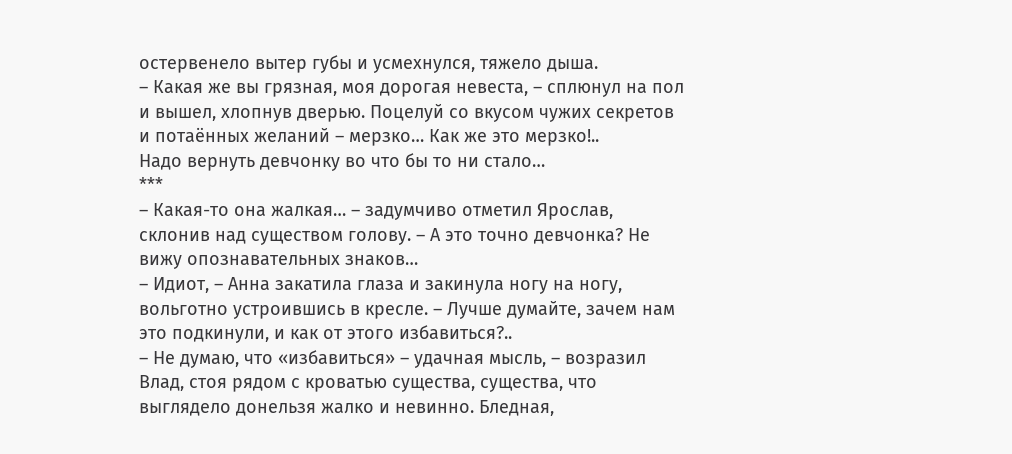остервенело вытер губы и усмехнулся, тяжело дыша.
– Какая же вы грязная, моя дорогая невеста, – сплюнул на пол и вышел, хлопнув дверью. Поцелуй со вкусом чужих секретов и потаённых желаний – мерзко… Как же это мерзко!..
Надо вернуть девчонку во что бы то ни стало…
***
– Какая-то она жалкая… – задумчиво отметил Ярослав, склонив над существом голову. – А это точно девчонка? Не вижу опознавательных знаков…
– Идиот, – Анна закатила глаза и закинула ногу на ногу, вольготно устроившись в кресле. – Лучше думайте, зачем нам это подкинули, и как от этого избавиться?..
– Не думаю, что «избавиться» – удачная мысль, – возразил Влад, стоя рядом с кроватью существа, существа, что выглядело донельзя жалко и невинно. Бледная,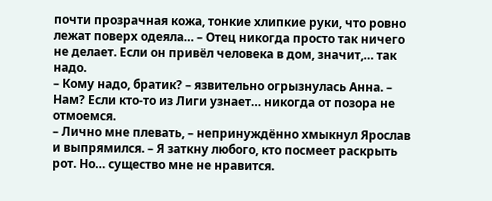почти прозрачная кожа, тонкие хлипкие руки, что ровно лежат поверх одеяла… – Отец никогда просто так ничего не делает. Если он привёл человека в дом, значит,… так надо.
– Кому надо, братик? – язвительно огрызнулась Анна. – Нам? Если кто-то из Лиги узнает… никогда от позора не отмоемся.
– Лично мне плевать, – непринуждённо хмыкнул Ярослав и выпрямился. – Я заткну любого, кто посмеет раскрыть рот. Но… существо мне не нравится.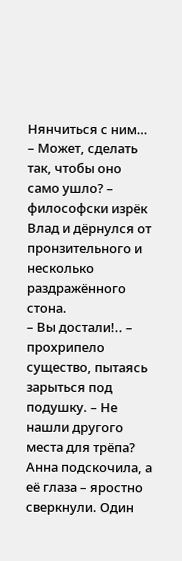Нянчиться с ним…
– Может, сделать так, чтобы оно само ушло? – философски изрёк Влад и дёрнулся от пронзительного и несколько раздражённого стона.
– Вы достали!.. – прохрипело существо, пытаясь зарыться под подушку. – Не нашли другого места для трёпа?
Анна подскочила, а её глаза – яростно сверкнули. Один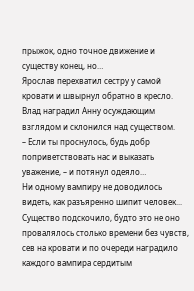прыжок, одно точное движение и существу конец, но…
Ярослав перехватил сестру у самой кровати и швырнул обратно в кресло. Влад наградил Анну осуждающим взглядом и склонился над существом.
– Если ты проснулось, будь добр поприветствовать нас и выказать уважение, – и потянул одеяло…
Ни одному вампиру не доводилось видеть, как разъяренно шипит человек...
Существо подскочило, будто это не оно провалялось столько времени без чувств, сев на кровати и по очереди наградило каждого вампира сердитым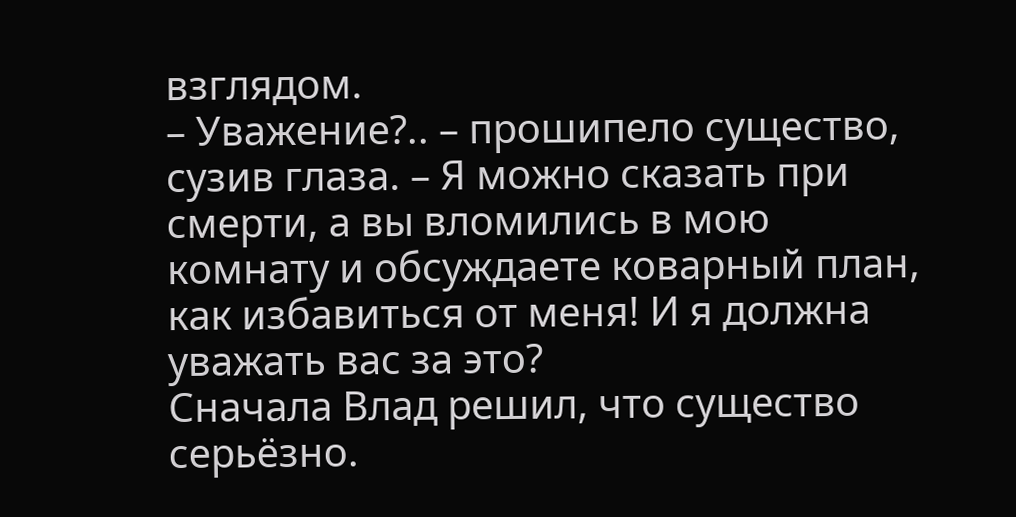взглядом.
– Уважение?.. – прошипело существо, сузив глаза. – Я можно сказать при смерти, а вы вломились в мою комнату и обсуждаете коварный план, как избавиться от меня! И я должна уважать вас за это?
Сначала Влад решил, что существо серьёзно.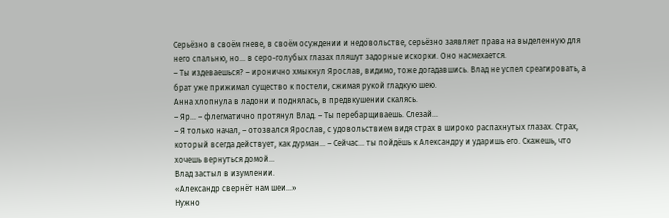Серьёзно в своём гневе, в своём осуждении и недовольстве, серьёзно заявляет права на выделенную для него спальню, но… в серо-голубых глазах пляшут задорные искорки. Оно насмехается.
– Ты издеваешься? – иронично хмыкнул Ярослав, видимо, тоже догадавшись. Влад не успел среагировать, а брат уже прижимал существо к постели, сжимая рукой гладкую шею.
Анна хлопнула в ладони и поднялась, в предвкушении скалясь.
– Яр… – флегматично протянул Влад. – Ты перебарщиваешь. Слезай…
– Я только начал, – отозвался Ярослав, с удовольствием видя страх в широко распахнутых глазах. Страх, который всегда действует, как дурман… – Сейчас… ты пойдёшь к Александру и ударишь его. Скажешь, что хочешь вернуться домой…
Влад застыл в изумлении.
«Александр свернёт нам шеи…»
Нужно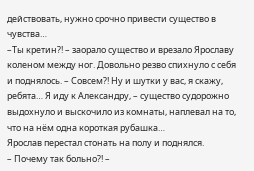действовать, нужно срочно привести существо в чувства…
–Ты кретин?! – заорало существо и врезало Ярославу коленом между ног. Довольно резво спихнуло с себя и поднялось. – Совсем?! Ну и шутки у вас, я скажу, ребята… Я иду к Александру, – существо судорожно выдохнуло и выскочило из комнаты, наплевал на то, что на нём одна короткая рубашка…
Ярослав перестал стонать на полу и поднялся.
– Почему так больно?! –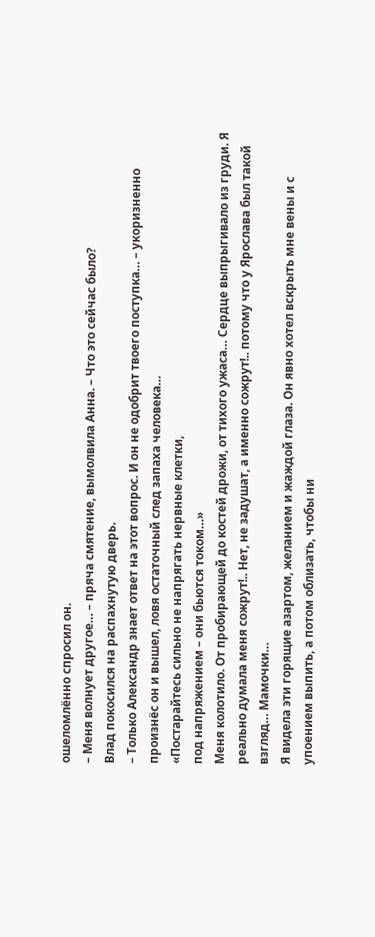ошеломлённо спросил он.
– Меня волнует другое… – пряча смятение, вымолвила Анна. – Что это сейчас было?
Влад покосился на распахнутую дверь.
– Только Александр знает ответ на этот вопрос. И он не одобрит твоего поступка… – укоризненно произнёс он и вышел, ловя остаточный след запаха человека…
«Постарайтесь сильно не напрягать нервные клетки,
под напряжением – они бьются током…»
Меня колотило. От пробирающей до костей дрожи, от тихого ужаса… Сердце выпрыгивало из груди. Я реально думала меня сожрут!.. Нет, не задушат, а именно сожрут!.. потому что у Ярослава был такой взгляд… Мамочки…
Я видела эти горящие азартом, желанием и жаждой глаза. Он явно хотел вскрыть мне вены и с упоением выпить, а потом облизать, чтобы ни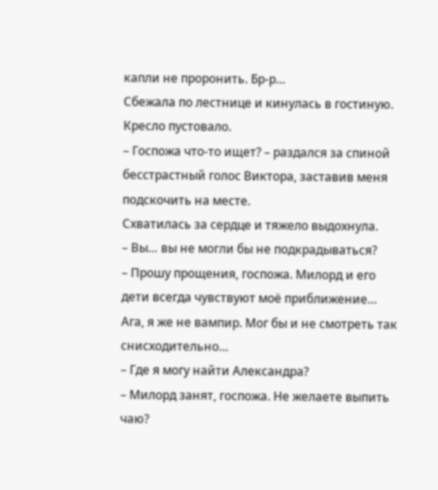капли не проронить. Бр-р…
Сбежала по лестнице и кинулась в гостиную. Кресло пустовало.
– Госпожа что-то ищет? – раздался за спиной бесстрастный голос Виктора, заставив меня подскочить на месте.
Схватилась за сердце и тяжело выдохнула.
– Вы… вы не могли бы не подкрадываться?
– Прошу прощения, госпожа. Милорд и его дети всегда чувствуют моё приближение…
Ага, я же не вампир. Мог бы и не смотреть так снисходительно…
– Где я могу найти Александра?
– Милорд занят, госпожа. Не желаете выпить чаю?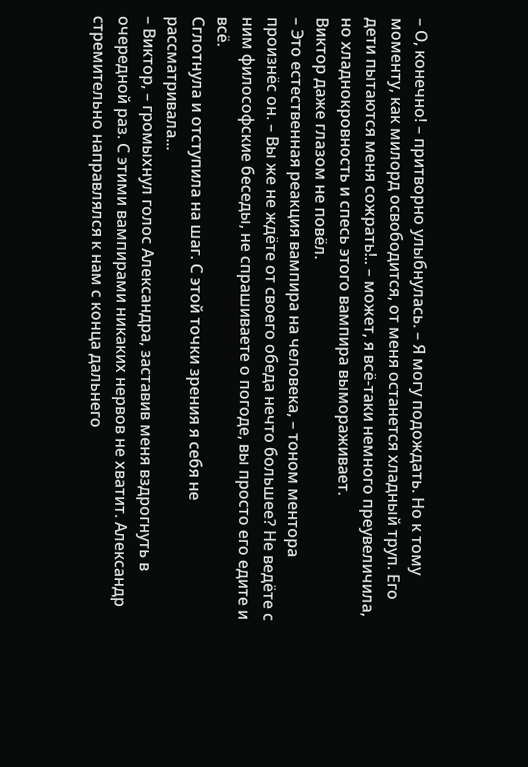– О, конечно! – притворно улыбнулась. – Я могу подождать. Но к тому моменту, как милорд освободится, от меня останется хладный труп. Его дети пытаются меня сожрать!.. – может, я всё-таки немного преувеличила, но хладнокровность и спесь этого вампира вымораживает.
Виктор даже глазом не повёл.
– Это естественная реакция вампира на человека, – тоном ментора произнёс он. – Вы же не ждёте от своего обеда нечто большее? Не ведёте с ним философские беседы, не спрашиваете о погоде, вы просто его едите и всё.
Сглотнула и отступила на шаг. С этой точки зрения я себя не рассматривала...
– Виктор, – громыхнул голос Александра, заставив меня вздрогнуть в очередной раз. С этими вампирами никаких нервов не хватит. Александр стремительно направлялся к нам с конца дальнего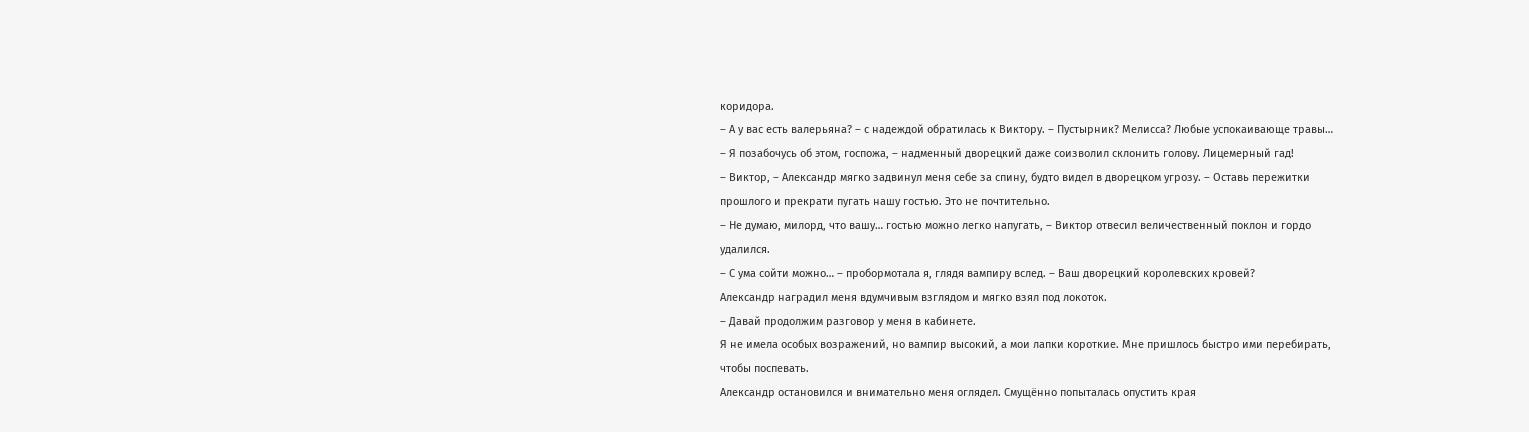коридора.
– А у вас есть валерьяна? – с надеждой обратилась к Виктору. – Пустырник? Мелисса? Любые успокаивающе травы…
– Я позабочусь об этом, госпожа, – надменный дворецкий даже соизволил склонить голову. Лицемерный гад!
– Виктор, – Александр мягко задвинул меня себе за спину, будто видел в дворецком угрозу. – Оставь пережитки прошлого и прекрати пугать нашу гостью. Это не почтительно.
– Не думаю, милорд, что вашу… гостью можно легко напугать, – Виктор отвесил величественный поклон и гордо удалился.
– С ума сойти можно… – пробормотала я, глядя вампиру вслед. – Ваш дворецкий королевских кровей?
Александр наградил меня вдумчивым взглядом и мягко взял под локоток.
– Давай продолжим разговор у меня в кабинете.
Я не имела особых возражений, но вампир высокий, а мои лапки короткие. Мне пришлось быстро ими перебирать, чтобы поспевать.
Александр остановился и внимательно меня оглядел. Смущённо попыталась опустить края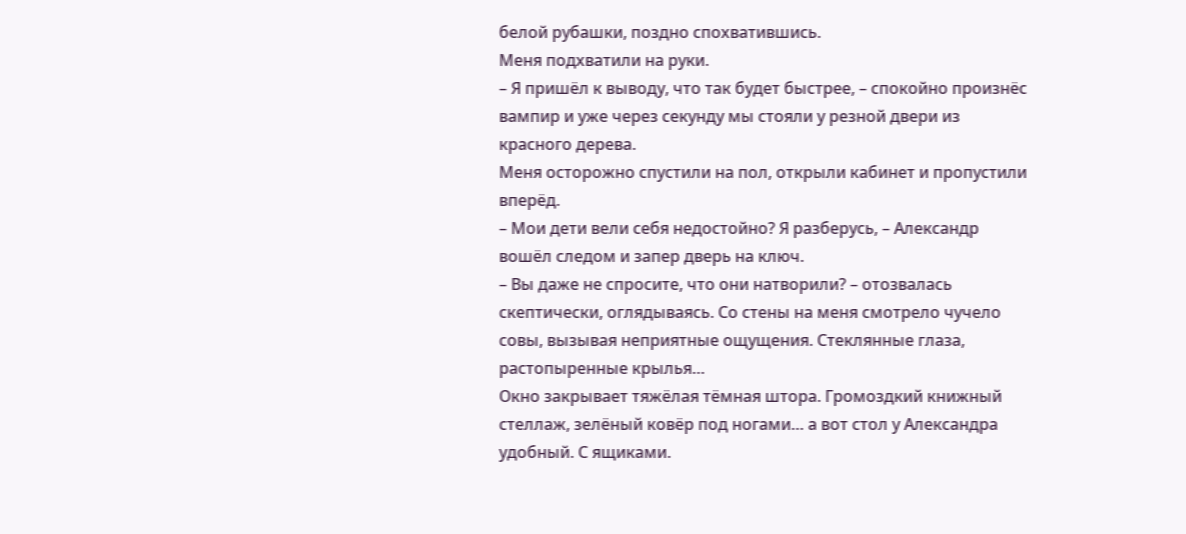белой рубашки, поздно спохватившись.
Меня подхватили на руки.
– Я пришёл к выводу, что так будет быстрее, – спокойно произнёс вампир и уже через секунду мы стояли у резной двери из красного дерева.
Меня осторожно спустили на пол, открыли кабинет и пропустили вперёд.
– Мои дети вели себя недостойно? Я разберусь, – Александр вошёл следом и запер дверь на ключ.
– Вы даже не спросите, что они натворили? – отозвалась скептически, оглядываясь. Со стены на меня смотрело чучело совы, вызывая неприятные ощущения. Стеклянные глаза, растопыренные крылья…
Окно закрывает тяжёлая тёмная штора. Громоздкий книжный стеллаж, зелёный ковёр под ногами… а вот стол у Александра удобный. С ящиками.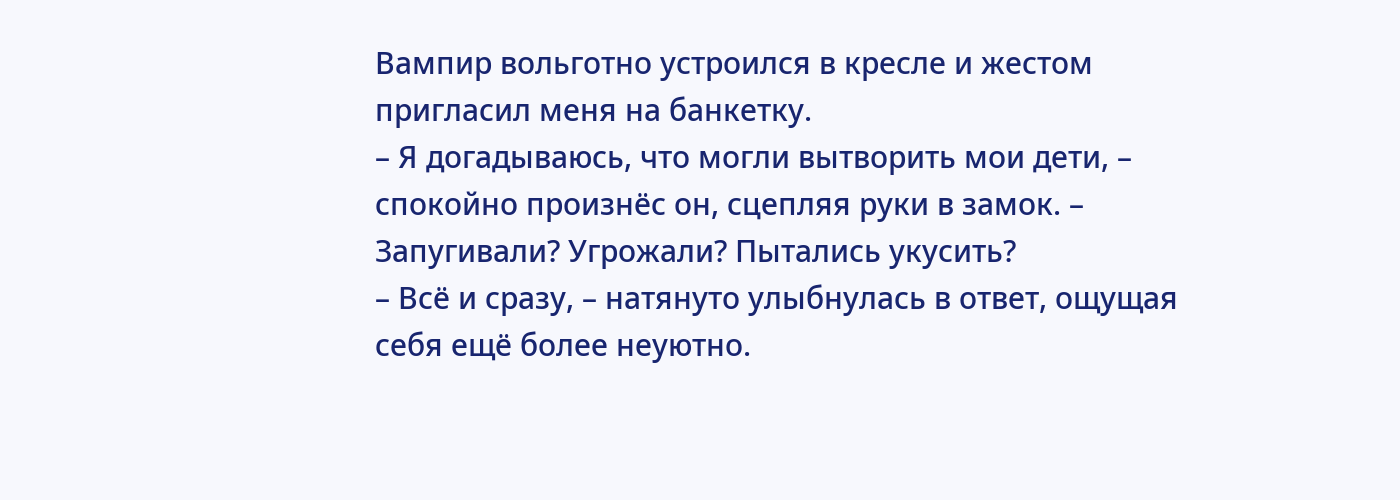Вампир вольготно устроился в кресле и жестом пригласил меня на банкетку.
– Я догадываюсь, что могли вытворить мои дети, – спокойно произнёс он, сцепляя руки в замок. – Запугивали? Угрожали? Пытались укусить?
– Всё и сразу, – натянуто улыбнулась в ответ, ощущая себя ещё более неуютно.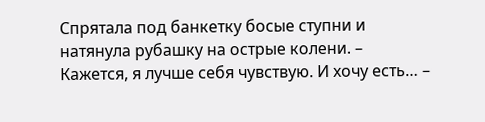Спрятала под банкетку босые ступни и натянула рубашку на острые колени. – Кажется, я лучше себя чувствую. И хочу есть… –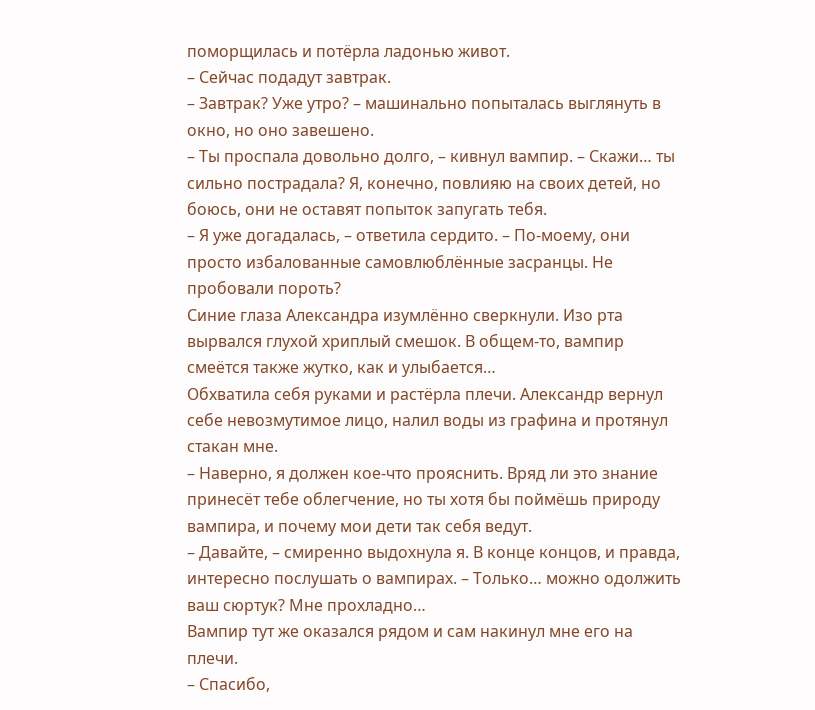поморщилась и потёрла ладонью живот.
– Сейчас подадут завтрак.
– Завтрак? Уже утро? – машинально попыталась выглянуть в окно, но оно завешено.
– Ты проспала довольно долго, – кивнул вампир. – Скажи… ты сильно пострадала? Я, конечно, повлияю на своих детей, но боюсь, они не оставят попыток запугать тебя.
– Я уже догадалась, – ответила сердито. – По-моему, они просто избалованные самовлюблённые засранцы. Не пробовали пороть?
Синие глаза Александра изумлённо сверкнули. Изо рта вырвался глухой хриплый смешок. В общем-то, вампир смеётся также жутко, как и улыбается…
Обхватила себя руками и растёрла плечи. Александр вернул себе невозмутимое лицо, налил воды из графина и протянул стакан мне.
– Наверно, я должен кое-что прояснить. Вряд ли это знание принесёт тебе облегчение, но ты хотя бы поймёшь природу вампира, и почему мои дети так себя ведут.
– Давайте, – смиренно выдохнула я. В конце концов, и правда, интересно послушать о вампирах. – Только… можно одолжить ваш сюртук? Мне прохладно…
Вампир тут же оказался рядом и сам накинул мне его на плечи.
– Спасибо,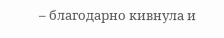– благодарно кивнула и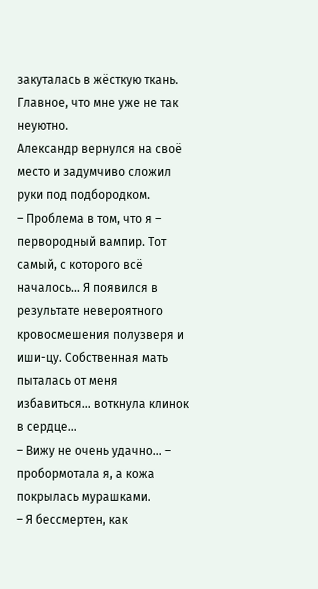закуталась в жёсткую ткань. Главное, что мне уже не так неуютно.
Александр вернулся на своё место и задумчиво сложил руки под подбородком.
– Проблема в том, что я – первородный вампир. Тот самый, с которого всё началось… Я появился в результате невероятного кровосмешения полузверя и иши-цу. Собственная мать пыталась от меня избавиться… воткнула клинок в сердце…
– Вижу не очень удачно… – пробормотала я, а кожа покрылась мурашками.
– Я бессмертен, как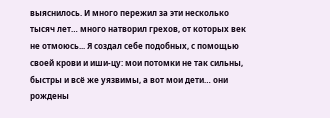выяснилось. И много пережил за эти несколько тысяч лет… много натворил грехов, от которых век не отмоюсь... Я создал себе подобных, с помощью своей крови и иши-цу: мои потомки не так сильны, быстры и всё же уязвимы, а вот мои дети… они рождены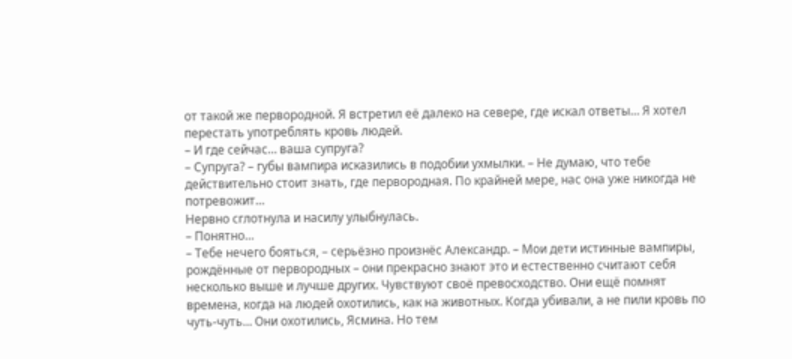от такой же первородной. Я встретил её далеко на севере, где искал ответы… Я хотел перестать употреблять кровь людей.
– И где сейчас… ваша супруга?
– Супруга? – губы вампира исказились в подобии ухмылки. – Не думаю, что тебе действительно стоит знать, где первородная. По крайней мере, нас она уже никогда не потревожит…
Нервно сглотнула и насилу улыбнулась.
– Понятно…
– Тебе нечего бояться, – серьёзно произнёс Александр. – Мои дети истинные вампиры, рождённые от первородных – они прекрасно знают это и естественно считают себя несколько выше и лучше других. Чувствуют своё превосходство. Они ещё помнят времена, когда на людей охотились, как на животных. Когда убивали, а не пили кровь по чуть-чуть… Они охотились, Ясмина. Но тем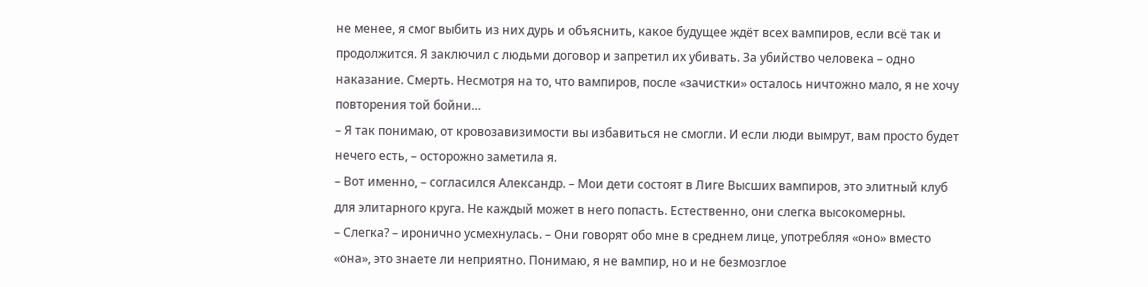не менее, я смог выбить из них дурь и объяснить, какое будущее ждёт всех вампиров, если всё так и продолжится. Я заключил с людьми договор и запретил их убивать. За убийство человека – одно наказание. Смерть. Несмотря на то, что вампиров, после «зачистки» осталось ничтожно мало, я не хочу повторения той бойни…
– Я так понимаю, от кровозавизимости вы избавиться не смогли. И если люди вымрут, вам просто будет нечего есть, – осторожно заметила я.
– Вот именно, – согласился Александр. – Мои дети состоят в Лиге Высших вампиров, это элитный клуб для элитарного круга. Не каждый может в него попасть. Естественно, они слегка высокомерны.
– Слегка? – иронично усмехнулась. – Они говорят обо мне в среднем лице, употребляя «оно» вместо «она», это знаете ли неприятно. Понимаю, я не вампир, но и не безмозглое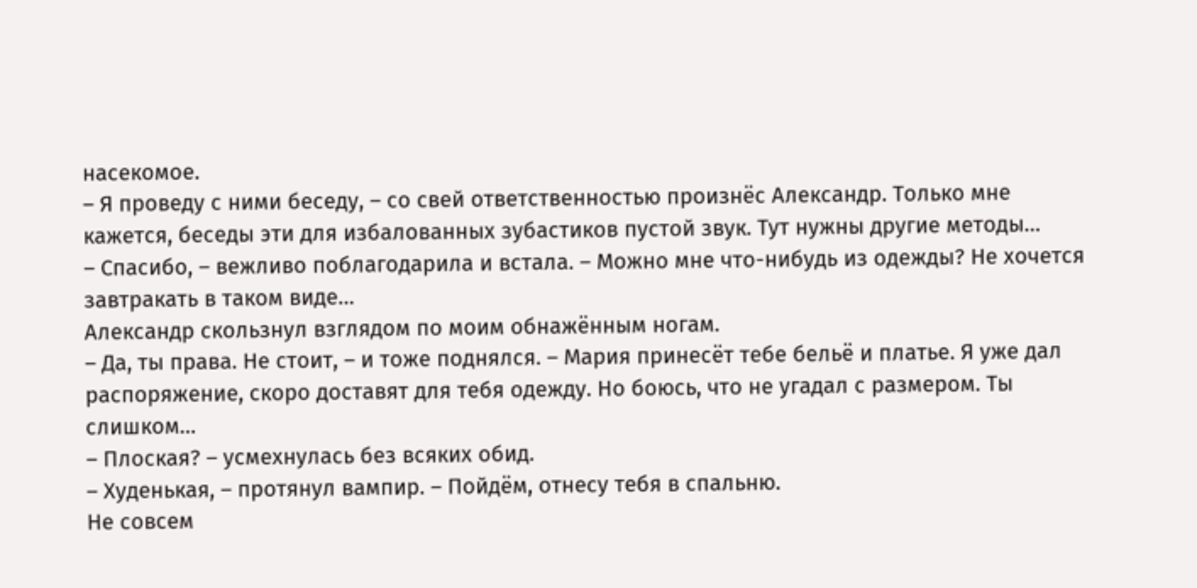насекомое.
– Я проведу с ними беседу, – со свей ответственностью произнёс Александр. Только мне кажется, беседы эти для избалованных зубастиков пустой звук. Тут нужны другие методы…
– Спасибо, – вежливо поблагодарила и встала. – Можно мне что-нибудь из одежды? Не хочется завтракать в таком виде…
Александр скользнул взглядом по моим обнажённым ногам.
– Да, ты права. Не стоит, – и тоже поднялся. – Мария принесёт тебе бельё и платье. Я уже дал распоряжение, скоро доставят для тебя одежду. Но боюсь, что не угадал с размером. Ты слишком…
– Плоская? – усмехнулась без всяких обид.
– Худенькая, – протянул вампир. – Пойдём, отнесу тебя в спальню.
Не совсем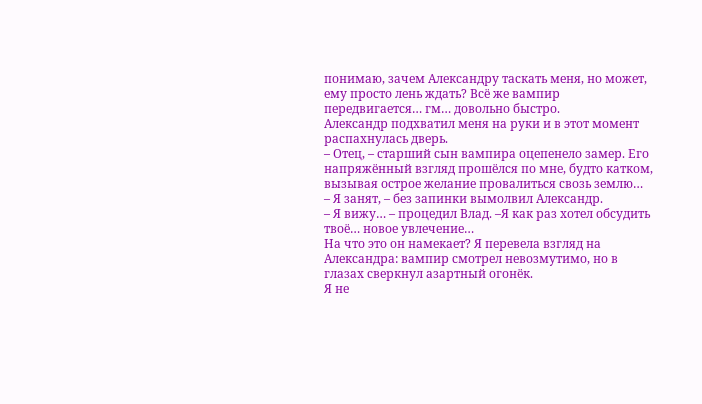понимаю, зачем Александру таскать меня, но может, ему просто лень ждать? Всё же вампир передвигается… гм… довольно быстро.
Александр подхватил меня на руки и в этот момент распахнулась дверь.
– Отец, – старший сын вампира оцепенело замер. Его напряжённый взгляд прошёлся по мне, будто катком, вызывая острое желание провалиться свозь землю…
– Я занят, – без запинки вымолвил Александр.
– Я вижу… – процедил Влад. –Я как раз хотел обсудить твоё… новое увлечение…
На что это он намекает? Я перевела взгляд на Александра: вампир смотрел невозмутимо, но в глазах сверкнул азартный огонёк.
Я не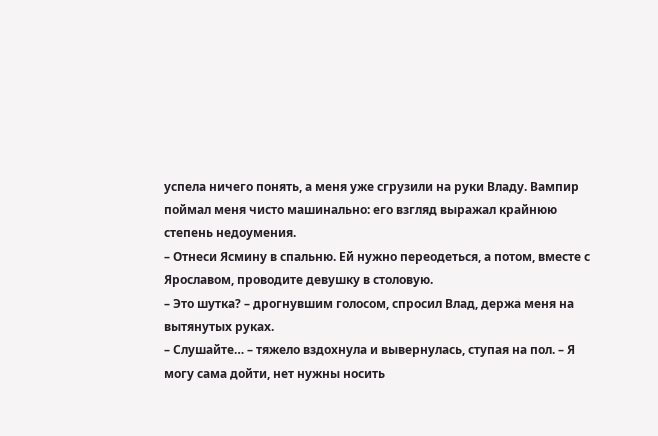успела ничего понять, а меня уже сгрузили на руки Владу. Вампир поймал меня чисто машинально: его взгляд выражал крайнюю степень недоумения.
– Отнеси Ясмину в спальню. Ей нужно переодеться, а потом, вместе с Ярославом, проводите девушку в столовую.
– Это шутка? – дрогнувшим голосом, спросил Влад, держа меня на вытянутых руках.
– Слушайте… – тяжело вздохнула и вывернулась, ступая на пол. – Я могу сама дойти, нет нужны носить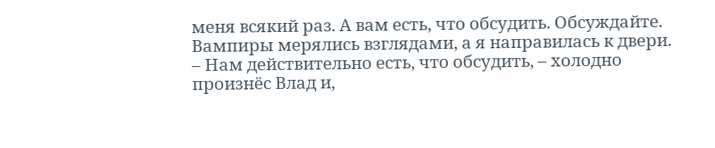меня всякий раз. А вам есть, что обсудить. Обсуждайте.
Вампиры мерялись взглядами, а я направилась к двери.
– Нам действительно есть, что обсудить, – холодно произнёс Влад и,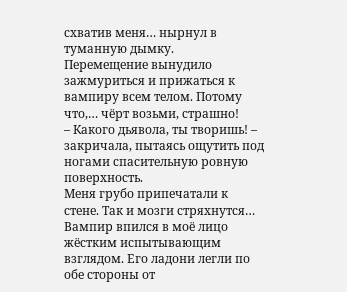схватив меня… нырнул в туманную дымку.
Перемещение вынудило зажмуриться и прижаться к вампиру всем телом. Потому что,… чёрт возьми, страшно!
– Какого дьявола, ты творишь! – закричала, пытаясь ощутить под ногами спасительную ровную поверхность.
Меня грубо припечатали к стене. Так и мозги стряхнутся…
Вампир впился в моё лицо жёстким испытывающим взглядом. Его ладони легли по обе стороны от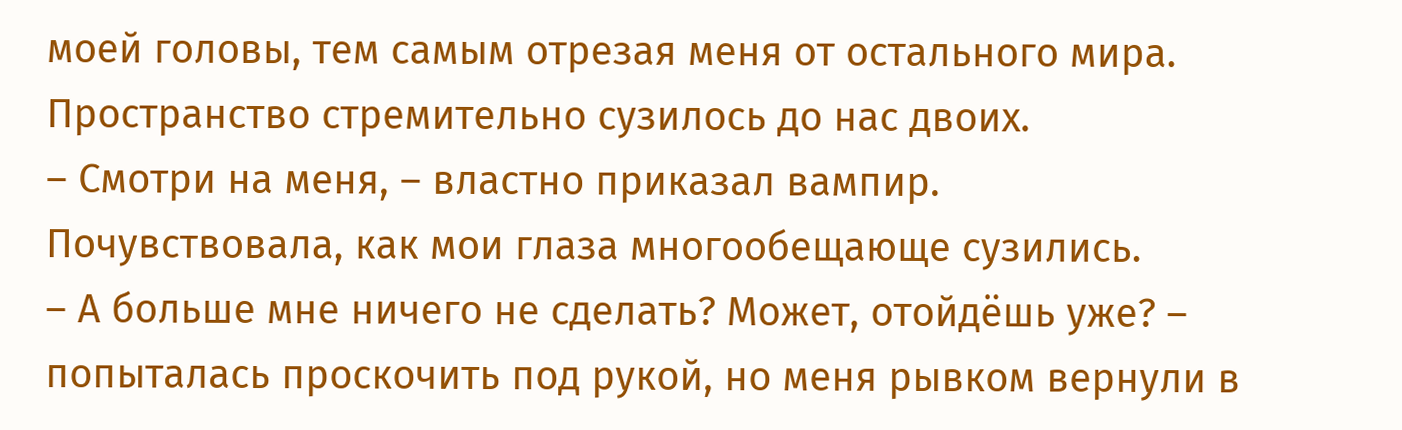моей головы, тем самым отрезая меня от остального мира. Пространство стремительно сузилось до нас двоих.
– Смотри на меня, – властно приказал вампир.
Почувствовала, как мои глаза многообещающе сузились.
– А больше мне ничего не сделать? Может, отойдёшь уже? – попыталась проскочить под рукой, но меня рывком вернули в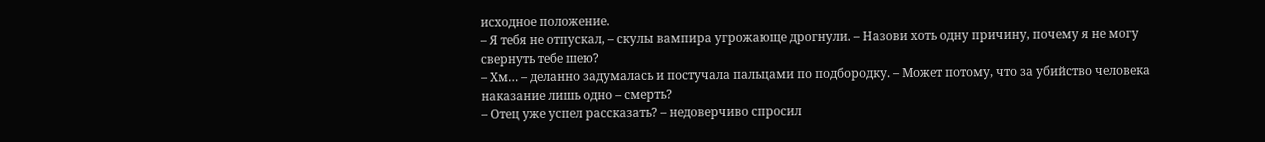исходное положение.
– Я тебя не отпускал, – скулы вампира угрожающе дрогнули. – Назови хоть одну причину, почему я не могу свернуть тебе шею?
– Хм… – деланно задумалась и постучала пальцами по подбородку. – Может потому, что за убийство человека наказание лишь одно – смерть?
– Отец уже успел рассказать? – недоверчиво спросил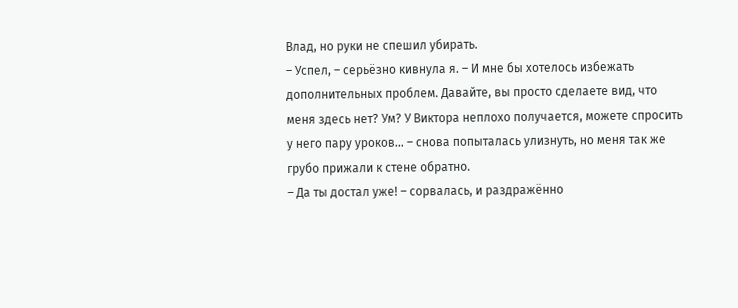Влад, но руки не спешил убирать.
– Успел, – серьёзно кивнула я. – И мне бы хотелось избежать дополнительных проблем. Давайте, вы просто сделаете вид, что меня здесь нет? Ум? У Виктора неплохо получается, можете спросить у него пару уроков… – снова попыталась улизнуть, но меня так же грубо прижали к стене обратно.
– Да ты достал уже! – сорвалась, и раздражённо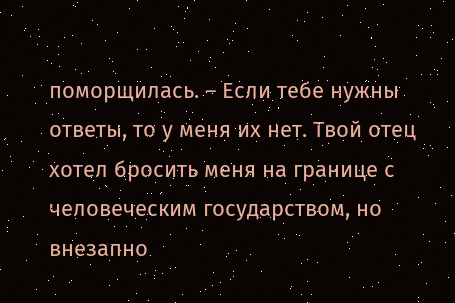поморщилась. – Если тебе нужны ответы, то у меня их нет. Твой отец хотел бросить меня на границе с человеческим государством, но внезапно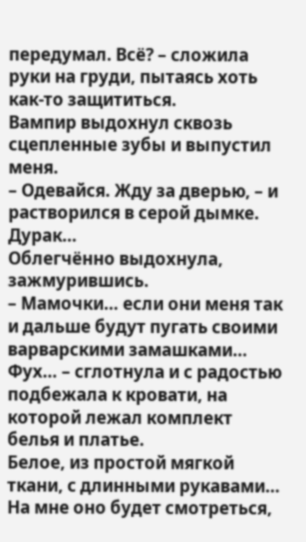передумал. Всё? – сложила руки на груди, пытаясь хоть как-то защититься.
Вампир выдохнул сквозь сцепленные зубы и выпустил меня.
– Одевайся. Жду за дверью, – и растворился в серой дымке. Дурак…
Облегчённо выдохнула, зажмурившись.
– Мамочки… если они меня так и дальше будут пугать своими варварскими замашками… Фух… – сглотнула и с радостью подбежала к кровати, на которой лежал комплект белья и платье.
Белое, из простой мягкой ткани, с длинными рукавами… На мне оно будет смотреться,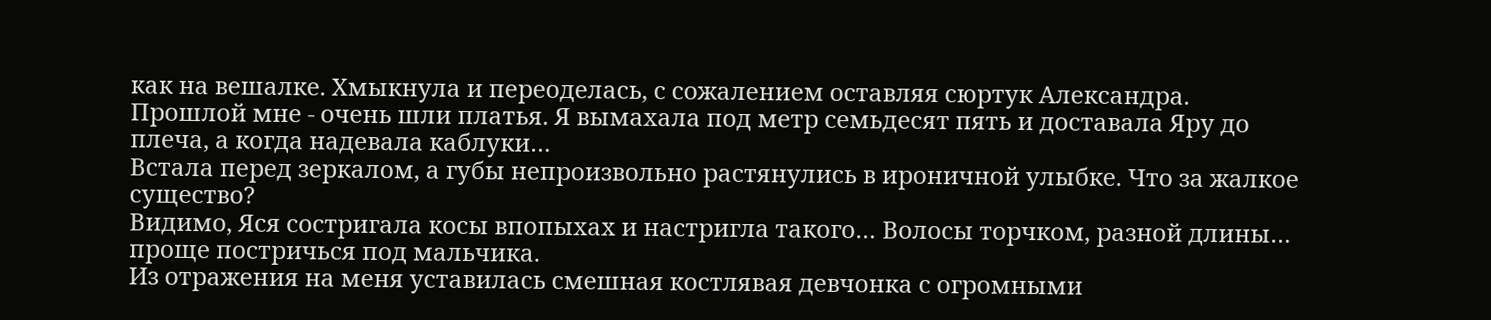как на вешалке. Хмыкнула и переоделась, с сожалением оставляя сюртук Александра.
Прошлой мне - очень шли платья. Я вымахала под метр семьдесят пять и доставала Яру до плеча, а когда надевала каблуки…
Встала перед зеркалом, а губы непроизвольно растянулись в ироничной улыбке. Что за жалкое существо?
Видимо, Яся состригала косы впопыхах и настригла такого… Волосы торчком, разной длины… проще постричься под мальчика.
Из отражения на меня уставилась смешная костлявая девчонка с огромными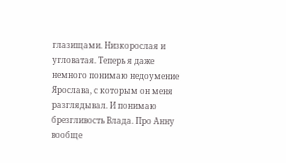глазищами. Низкорослая и угловатая. Теперь я даже немного понимаю недоумение Ярослава, с которым он меня разглядывал. И понимаю брезгливость Влада. Про Анну вообще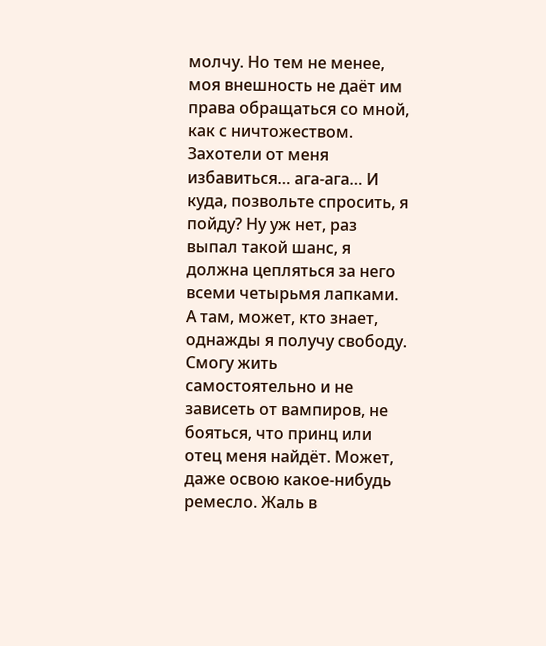молчу. Но тем не менее, моя внешность не даёт им права обращаться со мной, как с ничтожеством.
Захотели от меня избавиться… ага-ага… И куда, позвольте спросить, я пойду? Ну уж нет, раз выпал такой шанс, я должна цепляться за него всеми четырьмя лапками. А там, может, кто знает, однажды я получу свободу. Смогу жить самостоятельно и не зависеть от вампиров, не бояться, что принц или отец меня найдёт. Может, даже освою какое-нибудь ремесло. Жаль в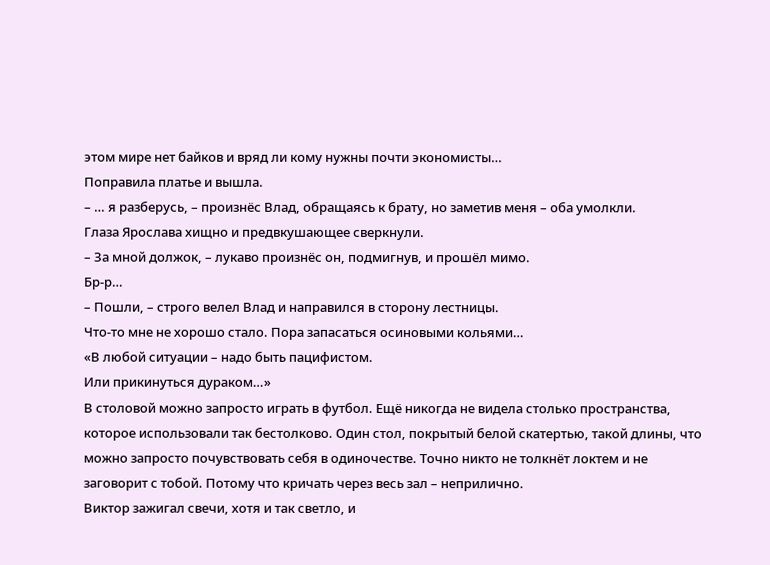этом мире нет байков и вряд ли кому нужны почти экономисты…
Поправила платье и вышла.
– … я разберусь, – произнёс Влад, обращаясь к брату, но заметив меня – оба умолкли.
Глаза Ярослава хищно и предвкушающее сверкнули.
– За мной должок, – лукаво произнёс он, подмигнув, и прошёл мимо.
Бр-р…
– Пошли, – строго велел Влад и направился в сторону лестницы.
Что-то мне не хорошо стало. Пора запасаться осиновыми кольями…
«В любой ситуации – надо быть пацифистом.
Или прикинуться дураком…»
В столовой можно запросто играть в футбол. Ещё никогда не видела столько пространства, которое использовали так бестолково. Один стол, покрытый белой скатертью, такой длины, что можно запросто почувствовать себя в одиночестве. Точно никто не толкнёт локтем и не заговорит с тобой. Потому что кричать через весь зал – неприлично.
Виктор зажигал свечи, хотя и так светло, и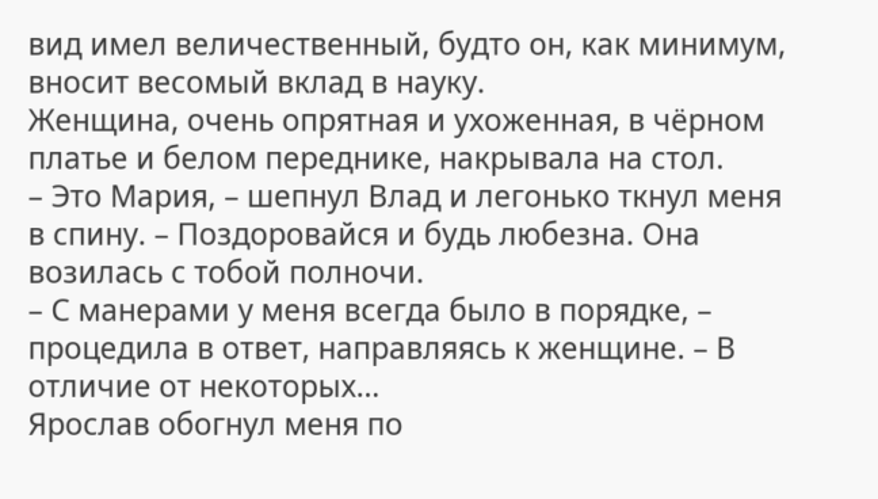вид имел величественный, будто он, как минимум, вносит весомый вклад в науку.
Женщина, очень опрятная и ухоженная, в чёрном платье и белом переднике, накрывала на стол.
– Это Мария, – шепнул Влад и легонько ткнул меня в спину. – Поздоровайся и будь любезна. Она возилась с тобой полночи.
– С манерами у меня всегда было в порядке, – процедила в ответ, направляясь к женщине. – В отличие от некоторых…
Ярослав обогнул меня по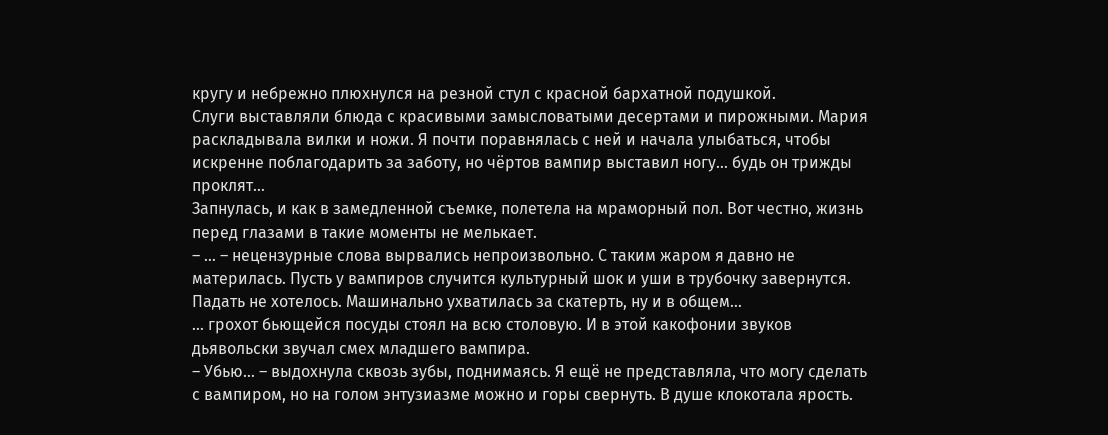кругу и небрежно плюхнулся на резной стул с красной бархатной подушкой.
Слуги выставляли блюда с красивыми замысловатыми десертами и пирожными. Мария раскладывала вилки и ножи. Я почти поравнялась с ней и начала улыбаться, чтобы искренне поблагодарить за заботу, но чёртов вампир выставил ногу… будь он трижды проклят…
Запнулась, и как в замедленной съемке, полетела на мраморный пол. Вот честно, жизнь перед глазами в такие моменты не мелькает.
– … – нецензурные слова вырвались непроизвольно. С таким жаром я давно не материлась. Пусть у вампиров случится культурный шок и уши в трубочку завернутся.
Падать не хотелось. Машинально ухватилась за скатерть, ну и в общем…
… грохот бьющейся посуды стоял на всю столовую. И в этой какофонии звуков дьявольски звучал смех младшего вампира.
– Убью… – выдохнула сквозь зубы, поднимаясь. Я ещё не представляла, что могу сделать с вампиром, но на голом энтузиазме можно и горы свернуть. В душе клокотала ярость.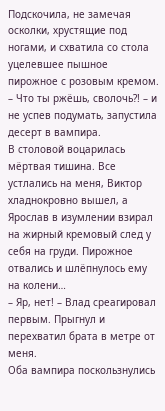Подскочила, не замечая осколки, хрустящие под ногами, и схватила со стола уцелевшее пышное пирожное с розовым кремом.
– Что ты ржёшь, сволочь?! – и не успев подумать, запустила десерт в вампира.
В столовой воцарилась мёртвая тишина. Все устлались на меня, Виктор хладнокровно вышел, а Ярослав в изумлении взирал на жирный кремовый след у себя на груди. Пирожное отвались и шлёпнулось ему на колени…
– Яр, нет! – Влад среагировал первым. Прыгнул и перехватил брата в метре от меня.
Оба вампира поскользнулись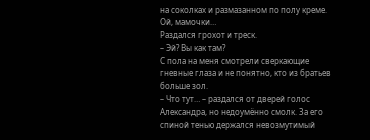на соколках и размазанном по полу креме. Ой, мамочки…
Раздался грохот и треск.
– Эй? Вы как там?
С пола на меня смотрели сверкающие гневные глаза и не понятно, кто из братьев больше зол.
– Что тут… – раздался от дверей голос Александра, но недоумённо смолк. За его спиной тенью держался невозмутимый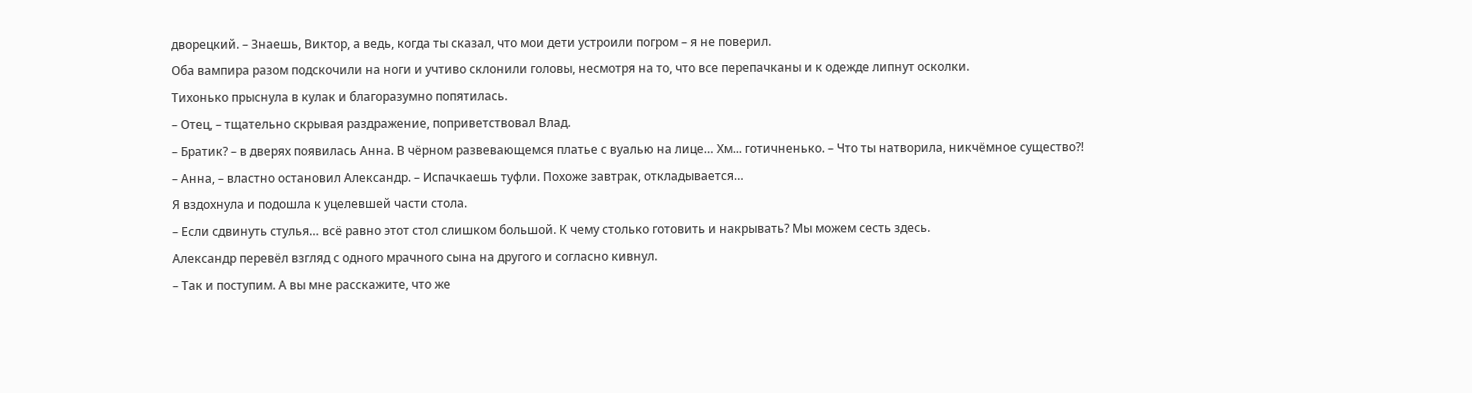дворецкий. – Знаешь, Виктор, а ведь, когда ты сказал, что мои дети устроили погром – я не поверил.
Оба вампира разом подскочили на ноги и учтиво склонили головы, несмотря на то, что все перепачканы и к одежде липнут осколки.
Тихонько прыснула в кулак и благоразумно попятилась.
– Отец, – тщательно скрывая раздражение, поприветствовал Влад.
– Братик? – в дверях появилась Анна. В чёрном развевающемся платье с вуалью на лице… Хм... готичненько. – Что ты натворила, никчёмное существо?!
– Анна, – властно остановил Александр. – Испачкаешь туфли. Похоже завтрак, откладывается…
Я вздохнула и подошла к уцелевшей части стола.
– Если сдвинуть стулья… всё равно этот стол слишком большой. К чему столько готовить и накрывать? Мы можем сесть здесь.
Александр перевёл взгляд с одного мрачного сына на другого и согласно кивнул.
– Так и поступим. А вы мне расскажите, что же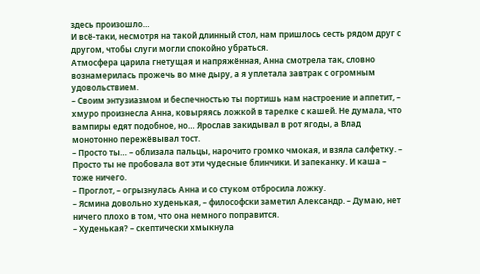здесь произошло…
И всё-таки, несмотря на такой длинный стол, нам пришлось сесть рядом друг с другом, чтобы слуги могли спокойно убраться.
Атмосфера царила гнетущая и напряжённая, Анна смотрела так, словно вознамерилась прожечь во мне дыру, а я уплетала завтрак с огромным удовольствием.
– Своим энтузиазмом и беспечностью ты портишь нам настроение и аппетит, – хмуро произнесла Анна, ковыряясь ложкой в тарелке с кашей. Не думала, что вампиры едят подобное, но… Ярослав закидывал в рот ягоды, а Влад монотонно пережёвывал тост.
– Просто ты… – облизала пальцы, нарочито громко чмокая, и взяла салфетку. – Просто ты не пробовала вот эти чудесные блинчики. И запеканку. И каша – тоже ничего.
– Проглот, – огрызнулась Анна и со стуком отбросила ложку.
– Ясмина довольно худенькая, – философски заметил Александр. – Думаю, нет ничего плохо в том, что она немного поправится.
– Худенькая? – скептически хмыкнула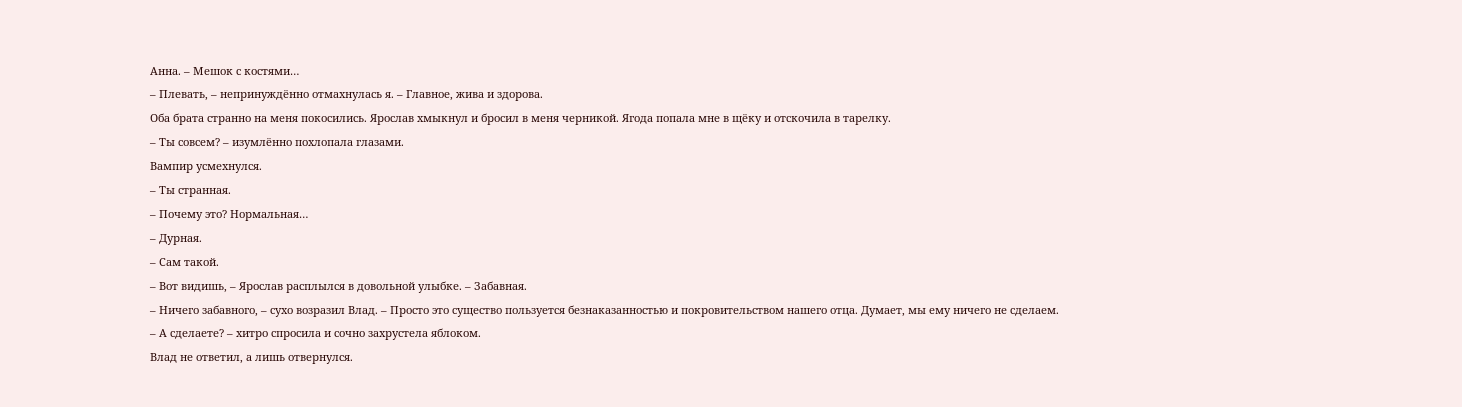Анна. – Мешок с костями…
– Плевать, – непринуждённо отмахнулась я. – Главное, жива и здорова.
Оба брата странно на меня покосились. Ярослав хмыкнул и бросил в меня черникой. Ягода попала мне в щёку и отскочила в тарелку.
– Ты совсем? – изумлённо похлопала глазами.
Вампир усмехнулся.
– Ты странная.
– Почему это? Нормальная…
– Дурная.
– Сам такой.
– Вот видишь, – Ярослав расплылся в довольной улыбке. – Забавная.
– Ничего забавного, – сухо возразил Влад. – Просто это существо пользуется безнаказанностью и покровительством нашего отца. Думает, мы ему ничего не сделаем.
– А сделаете? – хитро спросила и сочно захрустела яблоком.
Влад не ответил, а лишь отвернулся.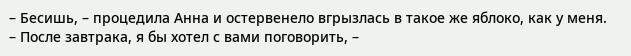– Бесишь, – процедила Анна и остервенело вгрызлась в такое же яблоко, как у меня.
– После завтрака, я бы хотел с вами поговорить, –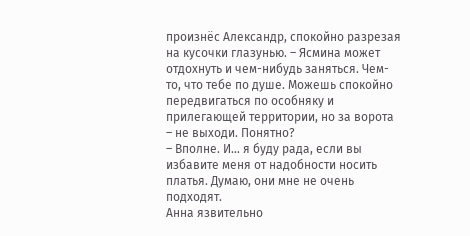произнёс Александр, спокойно разрезая на кусочки глазунью. – Ясмина может отдохнуть и чем-нибудь заняться. Чем-то, что тебе по душе. Можешь спокойно передвигаться по особняку и прилегающей территории, но за ворота – не выходи. Понятно?
– Вполне. И… я буду рада, если вы избавите меня от надобности носить платья. Думаю, они мне не очень подходят.
Анна язвительно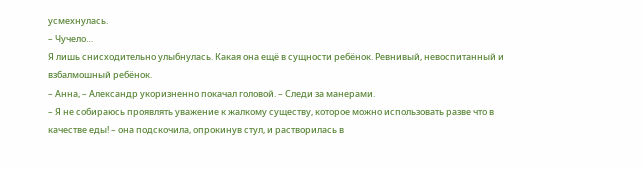усмехнулась.
– Чучело…
Я лишь снисходительно улыбнулась. Какая она ещё в сущности ребёнок. Ревнивый, невоспитанный и взбалмошный ребёнок.
– Анна, – Александр укоризненно покачал головой. – Следи за манерами.
– Я не собираюсь проявлять уважение к жалкому существу, которое можно использовать разве что в качестве еды! – она подскочила, опрокинув стул, и растворилась в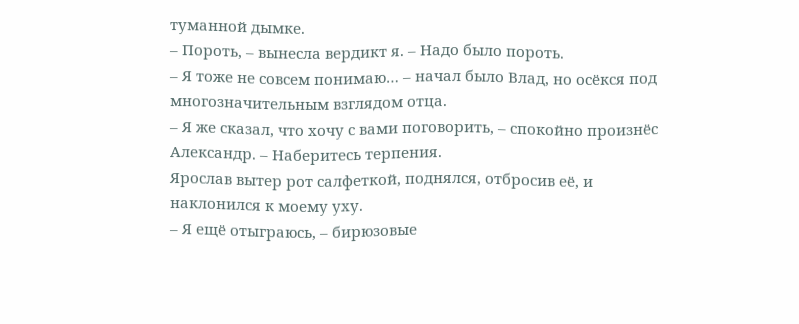туманной дымке.
– Пороть, – вынесла вердикт я. – Надо было пороть.
– Я тоже не совсем понимаю… – начал было Влад, но осёкся под многозначительным взглядом отца.
– Я же сказал, что хочу с вами поговорить, – спокойно произнёс Александр. – Наберитесь терпения.
Ярослав вытер рот салфеткой, поднялся, отбросив её, и наклонился к моему уху.
– Я ещё отыграюсь, – бирюзовые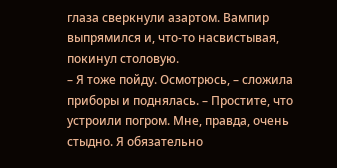глаза сверкнули азартом. Вампир выпрямился и, что-то насвистывая, покинул столовую.
– Я тоже пойду. Осмотрюсь, – сложила приборы и поднялась. – Простите, что устроили погром. Мне, правда, очень стыдно. Я обязательно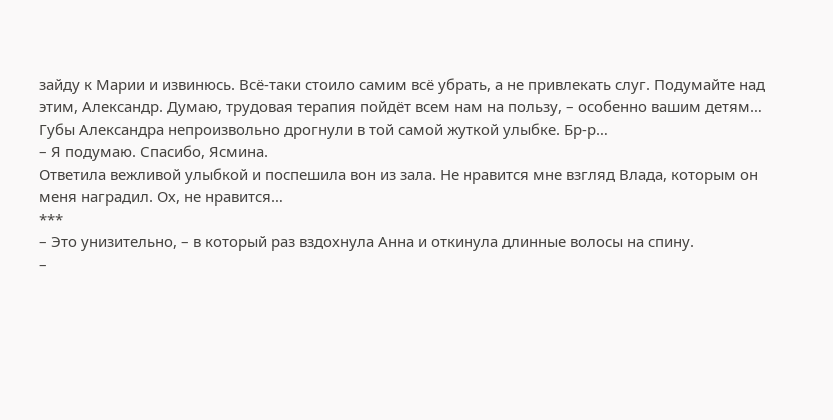зайду к Марии и извинюсь. Всё-таки стоило самим всё убрать, а не привлекать слуг. Подумайте над этим, Александр. Думаю, трудовая терапия пойдёт всем нам на пользу, – особенно вашим детям…
Губы Александра непроизвольно дрогнули в той самой жуткой улыбке. Бр-р…
– Я подумаю. Спасибо, Ясмина.
Ответила вежливой улыбкой и поспешила вон из зала. Не нравится мне взгляд Влада, которым он меня наградил. Ох, не нравится…
***
– Это унизительно, – в который раз вздохнула Анна и откинула длинные волосы на спину.
–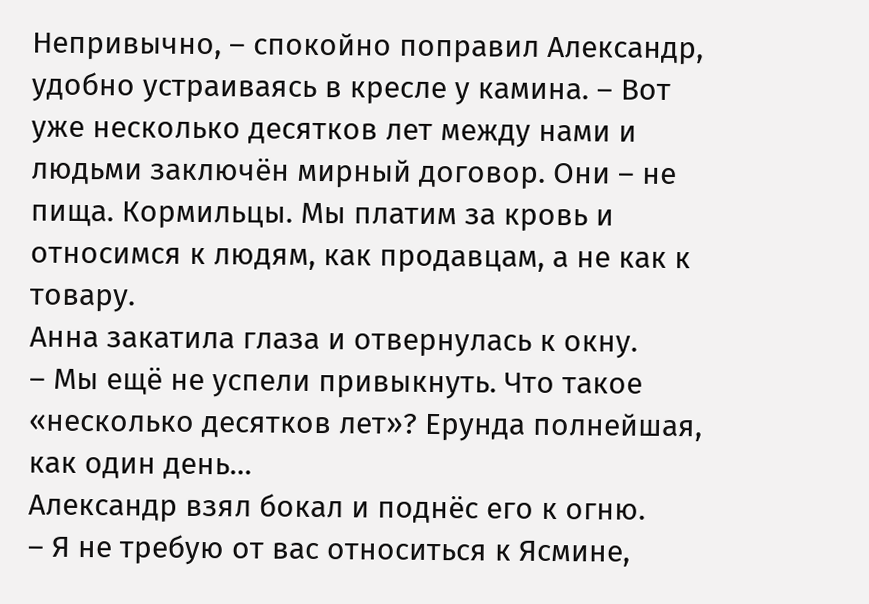Непривычно, – спокойно поправил Александр, удобно устраиваясь в кресле у камина. – Вот уже несколько десятков лет между нами и людьми заключён мирный договор. Они – не пища. Кормильцы. Мы платим за кровь и относимся к людям, как продавцам, а не как к товару.
Анна закатила глаза и отвернулась к окну.
– Мы ещё не успели привыкнуть. Что такое «несколько десятков лет»? Ерунда полнейшая, как один день…
Александр взял бокал и поднёс его к огню.
– Я не требую от вас относиться к Ясмине,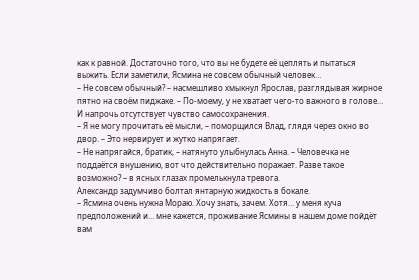как к равной. Достаточно того, что вы не будете её цеплять и пытаться выжить. Если заметили, Ясмина не совсем обычный человек…
– Не совсем обычный? – насмешливо хмыкнул Ярослав, разглядывая жирное пятно на своём пиджаке. – По-моему, у не хватает чего-то важного в голове… И напрочь отсутствует чувство самосохранения.
– Я не могу прочитать её мысли, – поморщился Влад, глядя через окно во двор. – Это нервирует и жутко напрягает.
– Не напрягайся, братик, – натянуто улыбнулась Анна. – Человечка не поддаётся внушению, вот что действительно поражает. Разве такое возможно? – в ясных глазах промелькнула тревога.
Александр задумчиво болтал янтарную жидкость в бокале.
– Ясмина очень нужна Мораю. Хочу знать, зачем. Хотя… у меня куча предположений и… мне кажется, проживание Ясмины в нашем доме пойдёт вам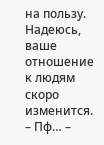на пользу. Надеюсь, ваше отношение к людям скоро изменится.
– Пф… –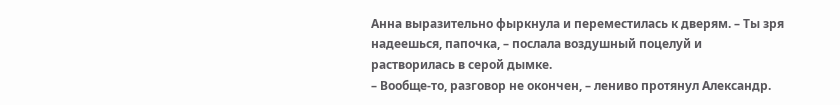Анна выразительно фыркнула и переместилась к дверям. – Ты зря надеешься, папочка, – послала воздушный поцелуй и растворилась в серой дымке.
– Вообще-то, разговор не окончен, – лениво протянул Александр.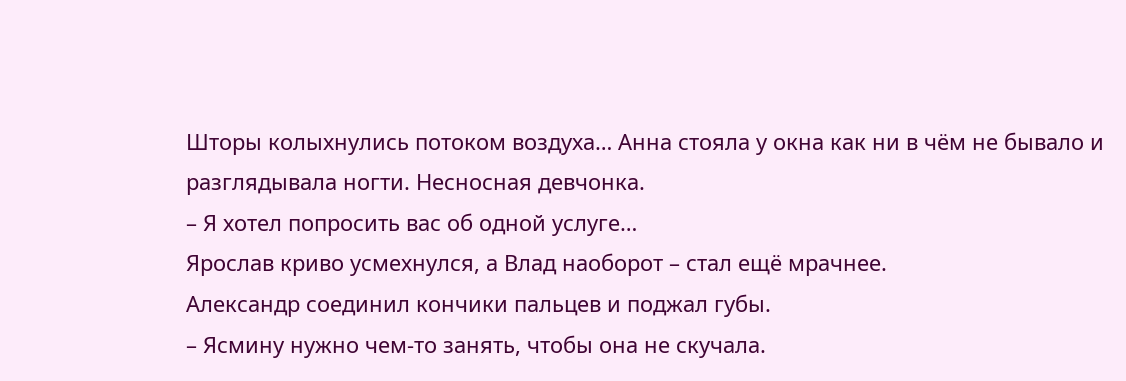Шторы колыхнулись потоком воздуха… Анна стояла у окна как ни в чём не бывало и разглядывала ногти. Несносная девчонка.
– Я хотел попросить вас об одной услуге…
Ярослав криво усмехнулся, а Влад наоборот – стал ещё мрачнее.
Александр соединил кончики пальцев и поджал губы.
– Ясмину нужно чем-то занять, чтобы она не скучала.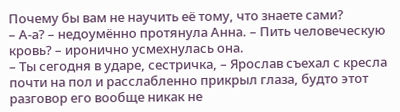Почему бы вам не научить её тому, что знаете сами?
– А-а? – недоумённо протянула Анна. – Пить человеческую кровь? – иронично усмехнулась она.
– Ты сегодня в ударе, сестричка, – Ярослав съехал с кресла почти на пол и расслабленно прикрыл глаза, будто этот разговор его вообще никак не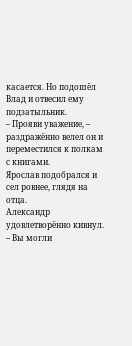касается. Но подошёл Влад и отвесил ему подзатыльник.
– Прояви уважение, – раздражённо велел он и переместился к полкам с книгами.
Ярослав подобрался и сел ровнее, глядя на отца.
Александр удовлетворённо кивнул.
– Вы могли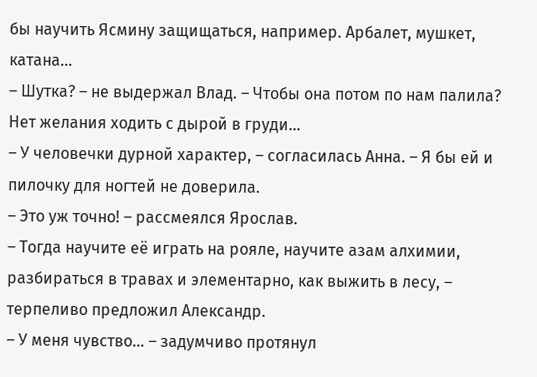бы научить Ясмину защищаться, например. Арбалет, мушкет, катана…
– Шутка? – не выдержал Влад. – Чтобы она потом по нам палила? Нет желания ходить с дырой в груди…
– У человечки дурной характер, – согласилась Анна. – Я бы ей и пилочку для ногтей не доверила.
– Это уж точно! – рассмеялся Ярослав.
– Тогда научите её играть на рояле, научите азам алхимии, разбираться в травах и элементарно, как выжить в лесу, – терпеливо предложил Александр.
– У меня чувство… – задумчиво протянул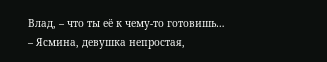Влад, – что ты её к чему-то готовишь…
– Ясмина, девушка непростая,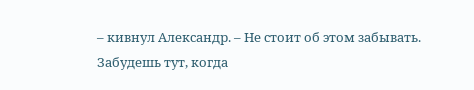– кивнул Александр. – Не стоит об этом забывать.
Забудешь тут, когда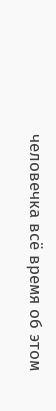человечка всё время об этом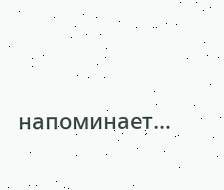напоминает…